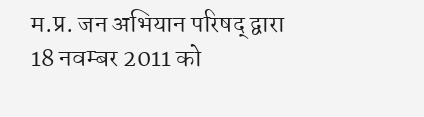म.प्र. जन अभियान परिषद्‌ द्वारा 18 नवम्बर 2011 को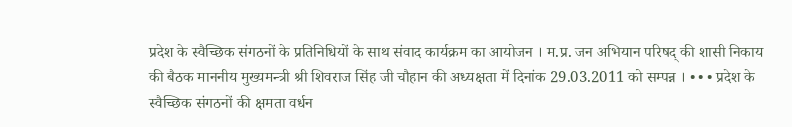प्रदेश के स्वैच्छिक संगठनों के प्रतिनिधियों के साथ संवाद कार्यक्रम का आयोजन । म.प्र. जन अभियान परिषद् की शासी निकाय की बैठक माननीय मुख्यमन्त्री श्री शिवराज सिंह जी चौहान की अध्यक्षता में दिनांक 29.03.2011 को सम्पन्न । • • • प्रदेश के स्वैच्छिक संगठनों की क्षमता वर्धन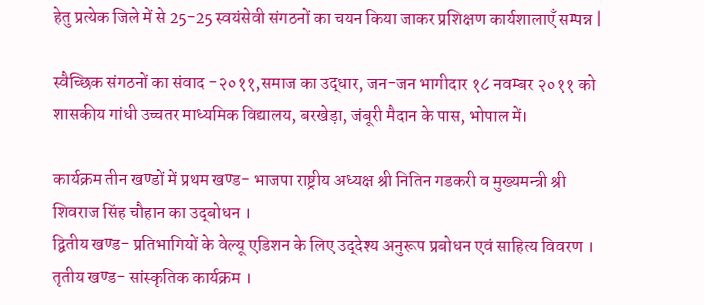हेतु प्रत्येक जिले में से 25-25 स्वयंसेवी संगठनों का चयन किया जाकर प्रशिक्षण कार्यशालाएँ सम्पन्न |

स्वैच्छिक संगठनों का संवाद -२०११,समाज का उद्धार, जन-जन भागीदार १८ नवम्बर २०११ को शासकीय गांधी उच्चतर माध्यमिक विद्यालय, बरखेड़ा, जंबूरी मैदान के पास, भोपाल में।

कार्यक्रम तीन खण्डों में प्रथम खण्ड- भाजपा राष्ट्रीय अध्यक्ष श्री नितिन गडकरी व मुख्यमन्त्री श्री शिवराज सिंह चौहान का उद्‌बोधन ।
द्वितीय खण्ड- प्रतिभागियों के वेल्यू एडिशन के लिए उद्‌देश्य अनुरूप प्रबोधन एवं साहित्य विवरण ।
तृतीय खण्ड- सांस्कृतिक कार्यक्रम ।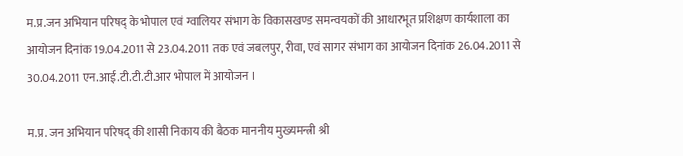म.प्र.जन अभियान परिषद् के भोपाल एवं ग्वालियर संभाग के विकासखण्ड समन्वयकों की आधारभूत प्रशिक्षण कार्यशाला का आयोजन दिनांक 19.04.2011 से 23.04.2011 तक एवं जबलपुर, रीवा, एवं सागर संभाग का आयोजन दिनांक 26.04.2011 से 30.04.2011 एन.आई.टी.टी.टी.आर भोपाल में आयोजन ।

म.प्र. जन अभियान परिषद् की शासी निकाय की बैठक माननीय मुख्यमन्त्री श्री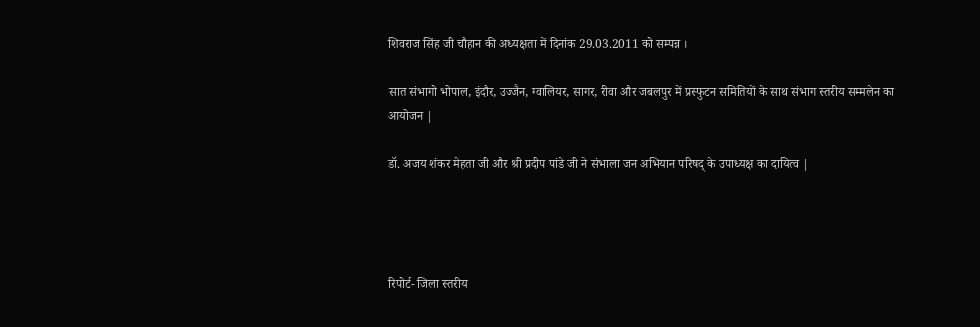शिवराज सिंह जी चौहान की अध्यक्षता में दिनांक 29.03.2011 को सम्पन्न ।

सात संभागो भोपाल, इंदौर, उज्जैन, ग्वालियर, सागर, रीवा और जबलपुर में प्रस्फुटन समितियों के साथ संभाग स्तरीय सम्मलेन का आयोजन |

डॉ. अजय शंकर मेहता जी और श्री प्रदीप पांडे जी ने संभाला जन अभियान परिषद् के उपाध्यक्ष का दायित्व |




रिपोर्ट- जिला स्तरीय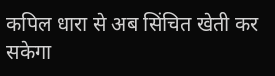कपिल धारा से अब सिंचित खेती कर सकेगा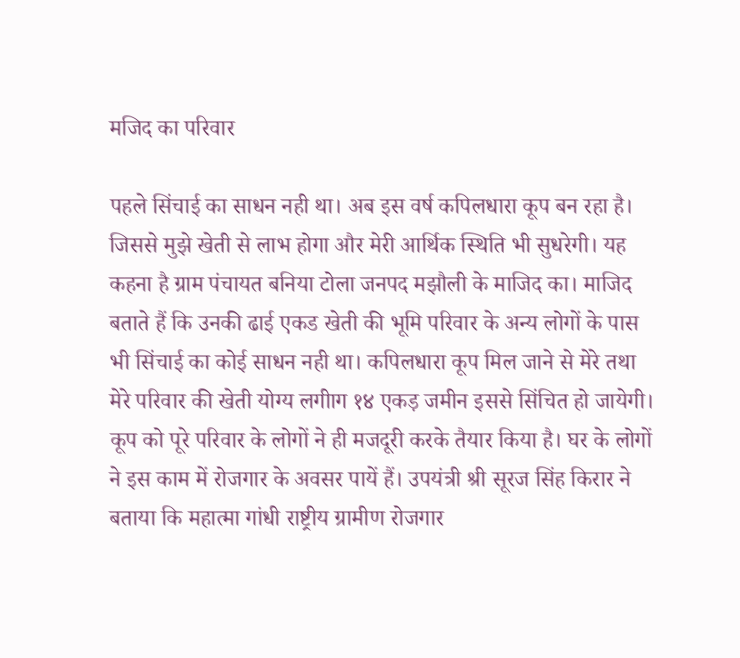मजिद का परिवार

पहले सिंचाई का साधन नही था। अब इस वर्ष कपिलधारा कूप बन रहा है। जिससे मुझे खेती से लाभ होगा और मेरी आर्थिक स्थिति भी सुधरेगी। यह कहना है ग्राम पंचायत बनिया टोला जनपद मझौली के माजिद का। माजिद बताते हैं कि उनकी ढाई एकड खेती की भूमि परिवार के अन्य लोगों के पास भी सिंचाई का कोई साधन नही था। कपिलधारा कूप मिल जाने से मेरे तथा मेरे परिवार की खेती योग्य लगीाग १४ एकड़ जमीन इससे सिंचित हो जायेगी। कूप को पूरे परिवार के लोगों ने ही मजदूरी करके तैयार किया है। घर के लोगों ने इस काम में रोजगार के अवसर पायें हैं। उपयंत्री श्री सूरज सिंह किरार ने बताया कि महात्मा गांधी राष्ट्रीय ग्रामीण रोजगार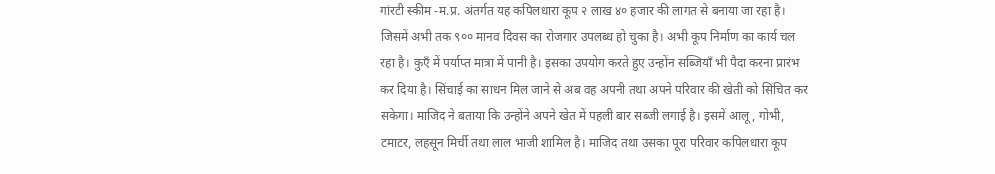गांरटी स्कीम -म.प्र. अंतर्गत यह कपिलधारा कूप २ लाख ४० हजार की लागत से बनाया जा रहा है।
जिसमें अभी तक ९०० मानव दिवस का रोजगार उपलब्ध हो चुका है। अभी कूप निर्माण का कार्य चल रहा है। कुएँ में पर्याप्त मात्रा में पानी है। इसका उपयोग करते हुए उन्होंन सब्जियाँ भी पैदा करना प्रारंभ कर दिया है। सिंचाई का साधन मिल जाने से अब वह अपनी तथा अपने परिवार की खेती को सिंचित कर सकेगा। माजिद ने बताया कि उन्होंने अपने खेत में पहली बार सब्जी लगाई है। इसमें आलू, गोभी, टमाटर, लहसून मिर्ची तथा लाल भाजी शामिल है। माजिद तथा उसका पूरा परिवार कपिलधारा कूप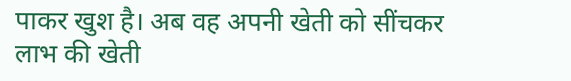पाकर खुश है। अब वह अपनी खेती को सींचकर लाभ की खेती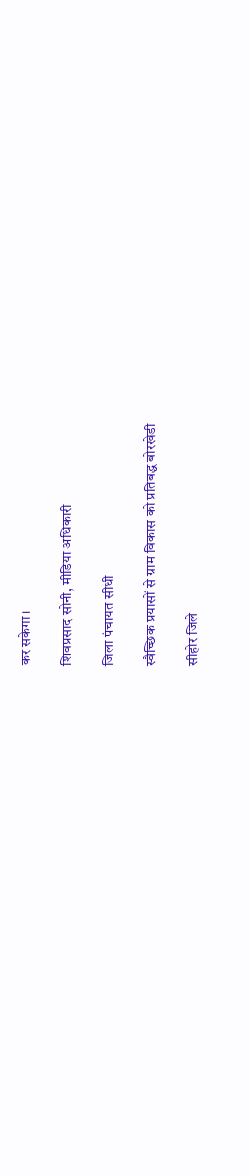कर सकेगा।

शिवप्रसाद सोनी, मीडिया अधिकारी

जिला पंचायत सीधी

स्वैच्छिक प्रयासों से ग्राम विकास को प्रतिबद्ध बोरखेडी

सीहोर जिले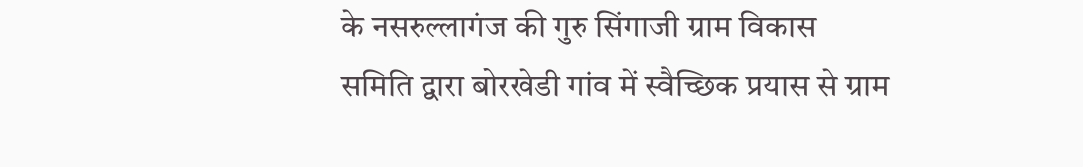के नसरुल्लागंज की गुरु सिंगाजी ग्राम विकास समिति द्वारा बोरखेडी गांव में स्वैच्छिक प्रयास से ग्राम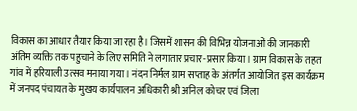विकास का आधार तैयार किया जा रहा है। जिसमें शासन की विभिन्न योजनाओं की जानकारी अंतिम व्यक्ति तक पहुचाने के लिए समिति ने लगातार प्रचार-प्रसार किया। ग्राम विकास के तहत गांव में हरियाली उत्सव मनाया गया। नंदन निर्मल ग्राम सप्ताह के अंतर्गत आयोजित इस कार्यक्रम में जनपद पंचायत के मुखय कार्यपालन अधिकारी श्री अनिल कोचर एवं जिला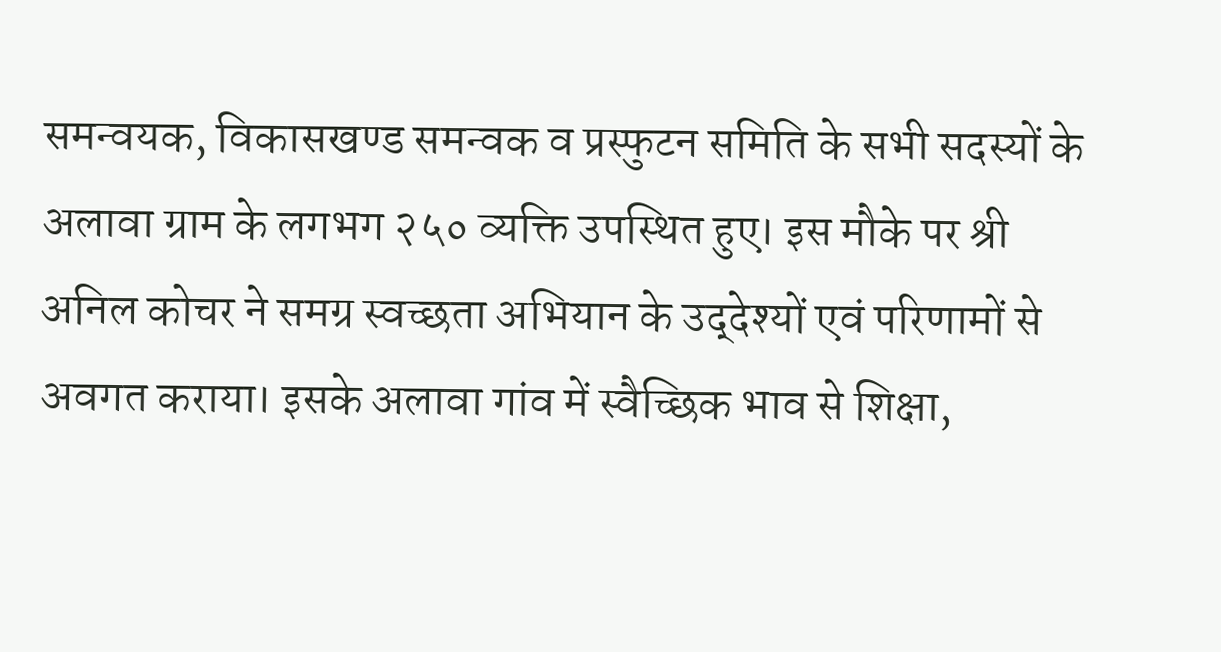समन्वयक, विकासखण्ड समन्वक व प्रस्फुटन समिति के सभी सदस्यों के अलावा ग्राम के लगभग २५० व्यक्ति उपस्थित हुए। इस मौके पर श्री अनिल कोचर ने समग्र स्वच्छता अभियान के उद्‌देश्यों एवं परिणामों से अवगत कराया। इसके अलावा गांव में स्वैच्छिक भाव से शिक्षा,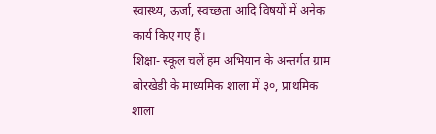स्वास्थ्य, ऊर्जा, स्वच्छता आदि विषयों में अनेक कार्य किए गए हैं।
शिक्षा- स्कूल चलें हम अभियान के अन्तर्गत ग्राम बोरखेडी के माध्यमिक शाला में ३०, प्राथमिक शाला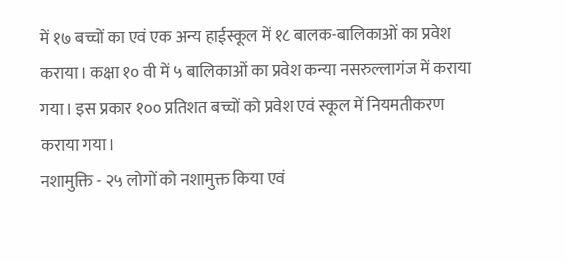में १७ बच्चों का एवं एक अन्य हाईस्कूल में १८ बालक-बालिकाओं का प्रवेश कराया। कक्षा १० वी में ५ बालिकाओं का प्रवेश कन्या नसरुल्लागंज में कराया गया। इस प्रकार १०० प्रतिशत बच्चों को प्रवेश एवं स्कूल में नियमतीकरण कराया गया।
नशामुक्ति - २५ लोगों को नशामुक्त किया एवं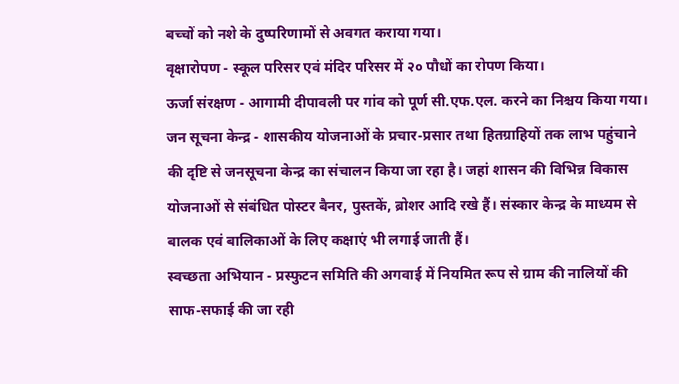बच्चों को नशे के दुष्परिणामों से अवगत कराया गया।
वृक्षारोपण - स्कूल परिसर एवं मंदिर परिसर में २० पौधों का रोपण किया।
ऊर्जा संरक्षण - आगामी दीपावली पर गांव को पूर्ण सी.एफ.एल. करने का निश्चय किया गया।
जन सूचना केन्द्र - शासकीय योजनाओं के प्रचार-प्रसार तथा हितग्राहियों तक लाभ पहुंचाने की दृष्टि से जनसूचना केन्द्र का संचालन किया जा रहा है। जहां शासन की विभिन्न विकास योजनाओं से संबंधित पोस्टर बैनर, पुस्तकें, ब्रोशर आदि रखे हैं। संस्कार केन्द्र के माध्यम से बालक एवं बालिकाओं के लिए कक्षाएं भी लगाई जाती हैं।
स्वच्छता अभियान - प्रस्फुटन समिति की अगवाई में नियमित रूप से ग्राम की नालियों की साफ-सफाई की जा रही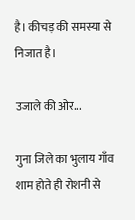है। कीचड़ की समस्या से निजात है।

उजाले की ओर...

गुना जिले का भुलाय गाँव शाम होते ही रोशनी से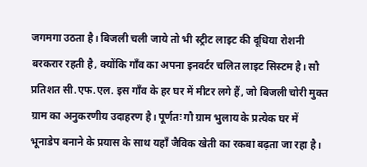जगमगा उठता है। बिजली चली जाये तो भी स्ट्रीट लाइट की दूधिया रोशनी बरकरार रहती है, क्योंकि गाँव का अपना इनवर्टर चलित लाइट सिस्टम है। सौ प्रतिशत सी.एफ.एल. इस गाँव के हर घर में मीटर लगे हैं, जो बिजली चोरी मुक्त ग्राम का अनुकरणीय उदाहरण है। पूर्णतः गौ ग्राम भुलाय के प्रत्येक घर में भूनाडेप बनाने के प्रयास के साथ यहाँ जैविक खेती का रकबा बढ़ता जा रहा है।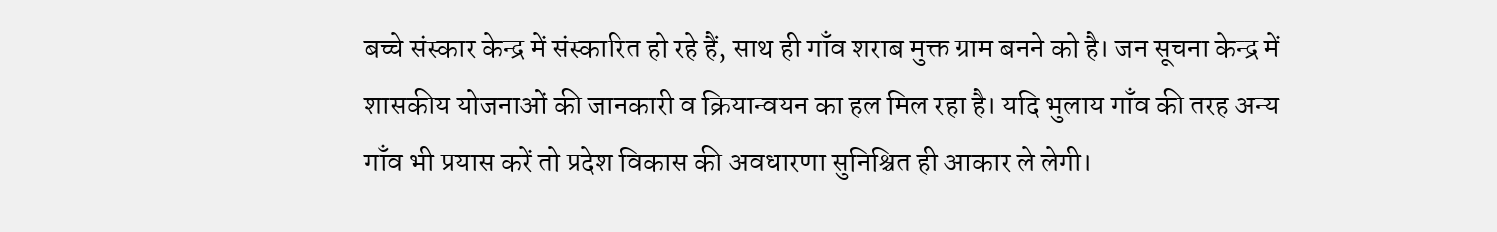बच्चे संस्कार केन्द्र में संस्कारित हो रहे हैं, साथ ही गाँव शराब मुक्त ग्राम बनने को है। जन सूचना केन्द्र में शासकीय योजनाओं की जानकारी व क्रियान्वयन का हल मिल रहा है। यदि भुलाय गाँव की तरह अन्य गाँव भी प्रयास करें तो प्रदेश विकास की अवधारणा सुनिश्चित ही आकार ले लेगी।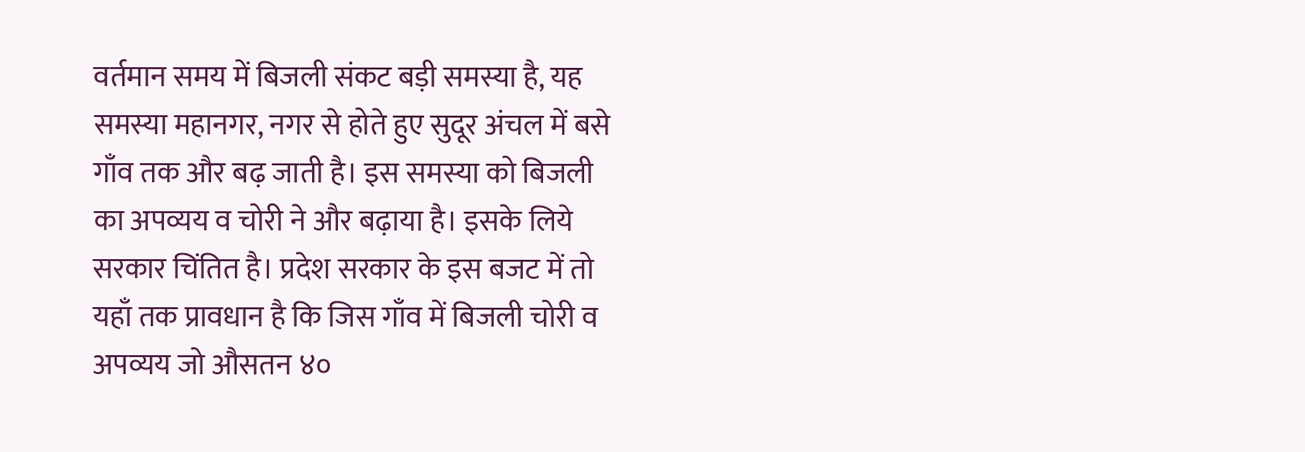वर्तमान समय में बिजली संकट बड़ी समस्या है, यह समस्या महानगर, नगर से होते हुए सुदूर अंचल में बसे गाँव तक और बढ़ जाती है। इस समस्या को बिजली का अपव्यय व चोरी ने और बढ़ाया है। इसके लिये सरकार चिंतित है। प्रदेश सरकार के इस बजट में तो यहाँ तक प्रावधान है कि जिस गाँव में बिजली चोरी व अपव्यय जो औसतन ४०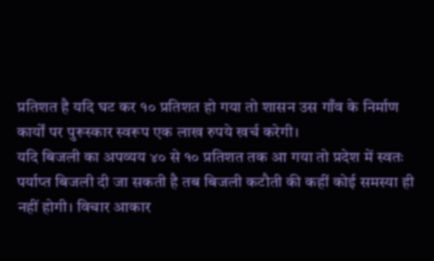प्रतिशत है यदि घट कर १० प्रतिशत हो गया तो शासन उस गाँव के निर्माण कार्यों पर पुरूस्कार स्वरूप एक लाख रुपये खर्च करेगी।
यदि बिजली का अपव्यय ४० से १० प्रतिशत तक आ गया तो प्रदेश में स्वतः पर्याप्त बिजली दी जा सकती है तब बिजली कटौती की कहीं कोई समस्या ही नहीं होगी। विचार आकार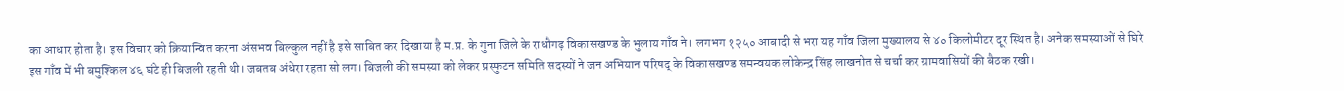का आधार होता है। इस विचार को क्रियान्वित करना अंसभव बिल्कुल नहीं है इसे साबित कर दिखाया है म.प्र. के गुना जिले के राधौगढ़ विकासखण्ड के भुलाय गाँव ने। लगभग १२५० आबादी से भरा यह गाँव जिला मुख्यालय से ४० किलोमीटर दूर स्थित है। अनेक समस्याओं से घिरे इस गाँव में भी बमुश्किल ४६ घंटे ही बिजली रहती थी। जबतब अंधेरा रहता सो लग। बिजली की समस्या को लेकर प्रस्फुटन समिति सदस्यों ने जन अभियान परिषद्‌ के विकासखण्ड समन्वयक लोकेन्द्र सिंह लाखनोत से चर्चा कर ग्रामवासियों की बैठक रखी।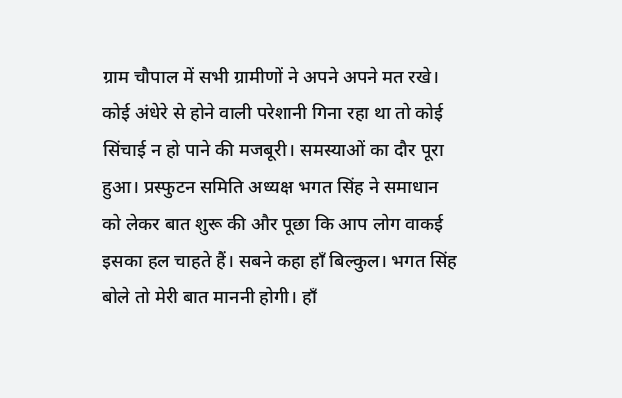ग्राम चौपाल में सभी ग्रामीणों ने अपने अपने मत रखे। कोई अंधेरे से होने वाली परेशानी गिना रहा था तो कोई सिंचाई न हो पाने की मजबूरी। समस्याओं का दौर पूरा हुआ। प्रस्फुटन समिति अध्यक्ष भगत सिंह ने समाधान को लेकर बात शुरू की और पूछा कि आप लोग वाकई इसका हल चाहते हैं। सबने कहा हाँ बिल्कुल। भगत सिंह बोले तो मेरी बात माननी होगी। हाँ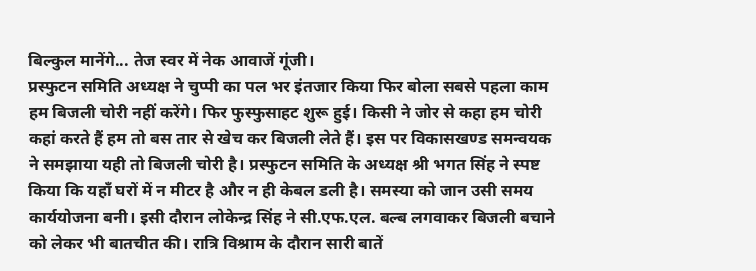बिल्कुल मानेंगे... तेज स्वर में नेक आवाजें गूंजी।
प्रस्फुटन समिति अध्यक्ष ने चुप्पी का पल भर इंतजार किया फिर बोला सबसे पहला काम हम बिजली चोरी नहीं करेंगे। फिर फुस्फुसाहट शुरू हुई। किसी ने जोर से कहा हम चोरी कहां करते हैं हम तो बस तार से खेच कर बिजली लेते हैं। इस पर विकासखण्ड समन्वयक ने समझाया यही तो बिजली चोरी है। प्रस्फुटन समिति के अध्यक्ष श्री भगत सिंह ने स्पष्ट किया कि यहाँ घरों में न मीटर है और न ही केबल डली है। समस्या को जान उसी समय कार्ययोजना बनी। इसी दौरान लोकेन्द्र सिंह ने सी.एफ.एल. बल्ब लगवाकर बिजली बचाने को लेकर भी बातचीत की। रात्रि विश्राम के दौरान सारी बातें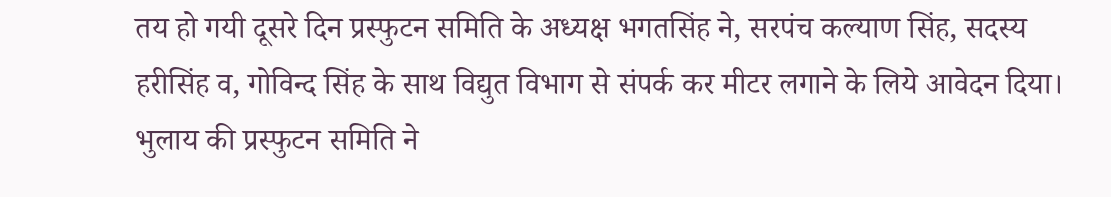तय हो गयी दूसरे दिन प्रस्फुटन समिति के अध्यक्ष भगतसिंह ने, सरपंच कल्याण सिंह, सदस्य हरीसिंह व, गोविन्द सिंह के साथ विद्युत विभाग से संपर्क कर मीटर लगाने के लिये आवेदन दिया।
भुलाय की प्रस्फुटन समिति ने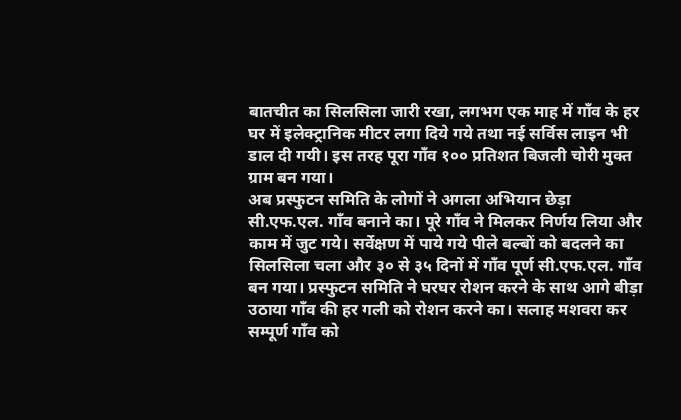बातचीत का सिलसिला जारी रखा, लगभग एक माह में गाँव के हर घर में इलेक्ट्रानिक मीटर लगा दिये गये तथा नई सर्विस लाइन भी डाल दी गयी। इस तरह पूरा गाँव १०० प्रतिशत बिजली चोरी मुक्त ग्राम बन गया।
अब प्रस्फुटन समिति के लोगों ने अगला अभियान छेड़ा सी.एफ.एल. गाँव बनाने का। पूरे गाँव ने मिलकर निर्णय लिया और काम में जुट गये। सर्वेक्षण में पाये गये पीले बल्बों को बदलने का सिलसिला चला और ३० से ३५ दिनों में गाँव पूर्ण सी.एफ.एल. गाँव बन गया। प्रस्फुटन समिति ने घरघर रोशन करने के साथ आगे बीड़ा उठाया गाँव की हर गली को रोशन करने का। सलाह मशवरा कर सम्पूर्ण गाँव को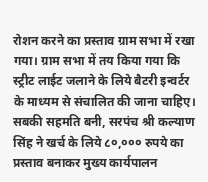रोशन करने का प्रस्ताव ग्राम सभा में रखा गया। ग्राम सभा में तय किया गया कि स्ट्रीट लाईट जलाने के लिये बैटरी इन्वर्टर के माध्यम से संचालित की जाना चाहिए। सबकी सहमति बनी, सरपंच श्री कल्याण सिंह ने खर्च के लिये ८०,००० रुपये का प्रस्ताव बनाकर मुख्य कार्यपालन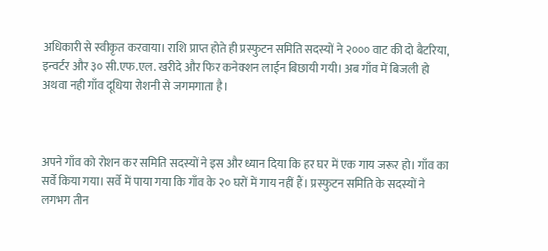अधिकारी से स्वीकृत करवाया। राशि प्राप्त होते ही प्रस्फुटन समिति सदस्यों ने २००० वाट की दो बैटरिया, इन्वर्टर और ३० सी.एफ.एल. खरीदे और फिर कनेक्शन लाईन बिछायी गयी। अब गाँव में बिजली हो अथवा नही गाँव दूधिया रोशनी से जगमगाता है।



अपने गाँव को रोशन कर समिति सदस्यों ने इस और ध्यान दिया कि हर घर में एक गाय जरूर हो। गाँव का सर्वे किया गया। सर्वे में पाया गया कि गाँव के २० घरों में गाय नहीं हैं। प्रस्फुटन समिति के सदस्यों ने लगभग तीन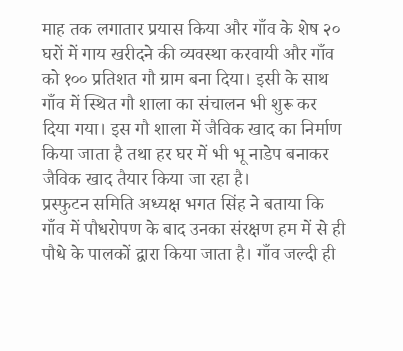माह तक लगातार प्रयास किया और गाँव के शेष २० घरों में गाय खरीदने की व्यवस्था करवायी और गाँव को १०० प्रतिशत गौ ग्राम बना दिया। इसी के साथ गाँव में स्थित गौ शाला का संचालन भी शुरू कर दिया गया। इस गौ शाला में जैविक खाद का निर्माण किया जाता है तथा हर घर में भी भू नाडेप बनाकर जैविक खाद तैयार किया जा रहा है।
प्रस्फुटन समिति अध्यक्ष भगत सिंह ने बताया कि गाँव में पौधरोपण के बाद उनका संरक्षण हम में से ही पौधे के पालकों द्वारा किया जाता है। गाँव जल्दी ही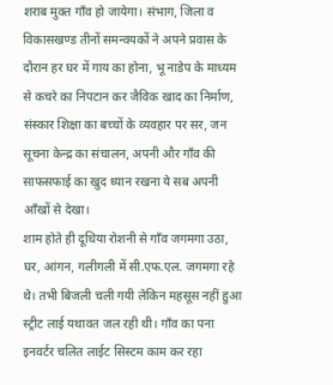शराब मुक्त गाँव हो जायेगा। संभाग, जिला व विकासखण्ड तीनों समन्वयकों ने अपने प्रवास के दौरान हर घर में गाय का होना, भू नाडेप के माध्यम से कचरे का निपटान कर जैविक खाद का निर्माण, संस्कार शिक्षा का बच्चों के व्यवहार पर सर, जन सूचना केन्द्र का संचालन, अपनी और गाँव की साफसफाई का खुद ध्यान रखना ये सब अपनी आँखों से देखा।
शाम होते ही दूधिया रोशनी से गाँव जगमगा उठा, घर, आंगन, गलीगली में सी.एफ.एल. जगमगा रहे थे। तभी बिजली चली गयी लेकिन महसूस नहीं हुआ स्ट्रीट लाई यथावत जल रही थी। गाँव का पना इनवर्टर चलित लाईट सिस्टम काम कर रहा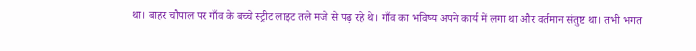था। बाहर चौपाल पर गाँव के बच्चे स्ट्रीट लाइट तले मजे से पढ़ रहे थे। गाँव का भविष्य अपने कार्य में लगा था और वर्तमान संतुष्ट था। तभी भगत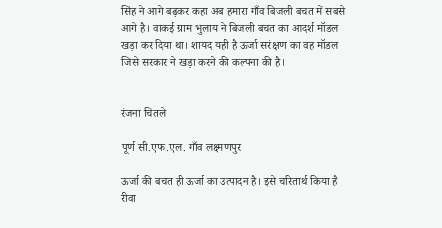सिंह ने आगे बढ़कर कहा अब हमारा गाँव बिजली बचत में सबसे आगे है। वाकई ग्राम भुलाय ने बिजली बचत का आदर्श मॉडल खड़ा कर दिया था। शायद यही है ऊर्जा सरंक्षण का वह मॉडल जिसे सरकार ने खड़ा करने की कल्पना की है।


रंजना चितले

पूर्ण सी.एफ.एल. गाँव लक्ष्मणपुर

ऊर्जा की बचत ही ऊर्जा का उत्पादन है। इसे चरितार्थ किया है रीवा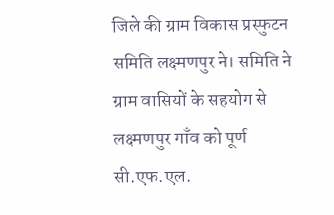जिले की ग्राम विकास प्रस्फुटन समिति लक्ष्मणपुर ने। समिति ने ग्राम वासियों के सहयोग से लक्ष्मणपुर गाँव को पूर्ण सी.एफ.एल.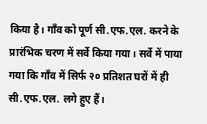किया है। गाँव को पूर्ण सी.एफ.एल. करने के प्रारंभिक चरण में सर्वे किया गया। सर्वे में पाया गया कि गाँव में सिर्फ २० प्रतिशत घरों में ही सी.एफ.एल. लगे हुए हैं।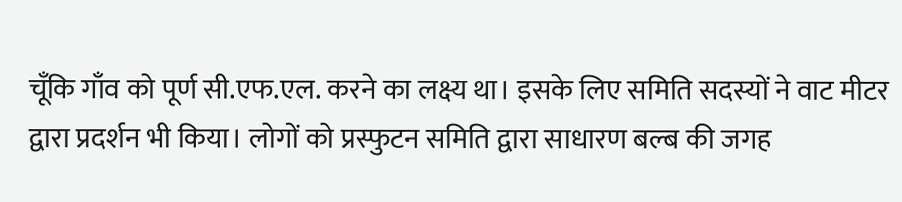चूँकि गाँव को पूर्ण सी.एफ.एल. करने का लक्ष्य था। इसके लिए समिति सदस्यों ने वाट मीटर द्वारा प्रदर्शन भी किया। लोगों को प्रस्फुटन समिति द्वारा साधारण बल्ब की जगह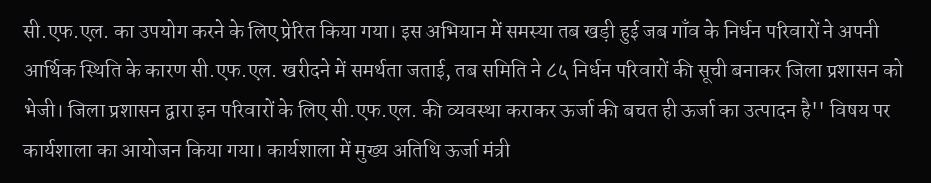सी.एफ.एल. का उपयोग करने के लिए प्रेरित किया गया। इस अभियान में समस्या तब खड़ी हुई जब गाँव के निर्धन परिवारों ने अपनी आर्थिक स्थिति के कारण सी.एफ.एल. खरीदने में समर्थता जताई, तब समिति ने ८५ निर्धन परिवारों की सूची बनाकर जिला प्रशासन को भेजी। जिला प्रशासन द्वारा इन परिवारों के लिए सी.एफ.एल. की व्यवस्था कराकर ऊर्जा की बचत ही ऊर्जा का उत्पादन है'' विषय पर कार्यशाला का आयोजन किया गया। कार्यशाला में मुख्य अतिथि ऊर्जा मंत्री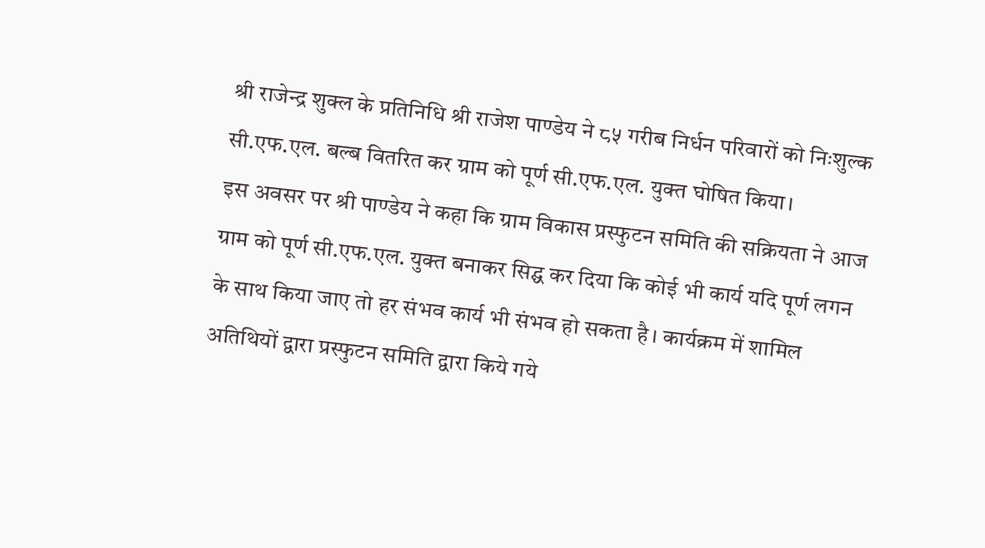श्री राजेन्द्र शुक्ल के प्रतिनिधि श्री राजेश पाण्डेय ने ८५ गरीब निर्धन परिवारों को निःशुल्क सी.एफ.एल. बल्ब वितरित कर ग्राम को पूर्ण सी.एफ.एल. युक्त घोषित किया।
इस अवसर पर श्री पाण्डेय ने कहा कि ग्राम विकास प्रस्फुटन समिति की सक्रियता ने आज ग्राम को पूर्ण सी.एफ.एल. युक्त बनाकर सिद्घ कर दिया कि कोई भी कार्य यदि पूर्ण लगन के साथ किया जाए तो हर संभव कार्य भी संभव हो सकता है। कार्यक्रम में शामिल अतिथियों द्वारा प्रस्फुटन समिति द्वारा किये गये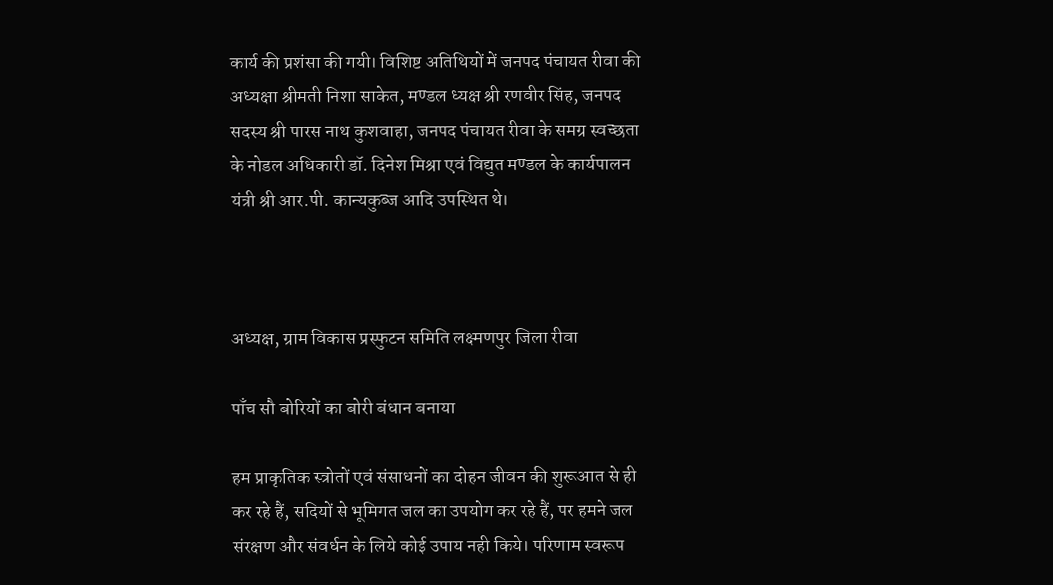कार्य की प्रशंसा की गयी। विशिष्ट अतिथियों में जनपद पंचायत रीवा की अध्यक्षा श्रीमती निशा साकेत, मण्डल ध्यक्ष श्री रणवीर सिंह, जनपद सदस्य श्री पारस नाथ कुशवाहा, जनपद पंचायत रीवा के समग्र स्वच्छता के नोडल अधिकारी डॉ. दिनेश मिश्रा एवं विद्युत मण्डल के कार्यपालन यंत्री श्री आर.पी. कान्यकुब्ज आदि उपस्थित थे।



अध्यक्ष, ग्राम विकास प्रस्फुटन समिति लक्ष्मणपुर जिला रीवा

पाँच सौ बोरियों का बोरी बंधान बनाया

हम प्राकृतिक स्त्रोतों एवं संसाधनों का दोहन जीवन की शुरूआत से ही कर रहे हैं, सदियों से भूमिगत जल का उपयोग कर रहे हैं, पर हमने जल संरक्षण और संवर्धन के लिये कोई उपाय नही किये। परिणाम स्वरूप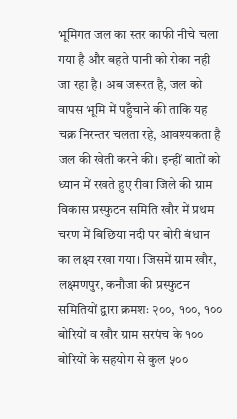भूमिगत जल का स्तर काफी नीचे चला गया है और बहते पानी को रोका नही जा रहा है। अब जरूरत है, जल को वापस भूमि में पहुँचाने की ताकि यह चक्र निरन्तर चलता रहे, आवश्यकता है जल की खेती करने की। इन्हीं बातों को ध्यान में रखते हुए रीवा जिले की ग्राम विकास प्रस्फुटन समिति खौर में प्रथम चरण में बिछिया नदी पर बोरी बंधान का लक्ष्य रखा गया। जिसमें ग्राम खौर, लक्ष्मणपुर, कनौजा की प्रस्फुटन समितियों द्वारा क्रमशः २००, १००, १०० बोरियों व खौर ग्राम सरपंच के १०० बोरियों के सहयोग से कुल ५००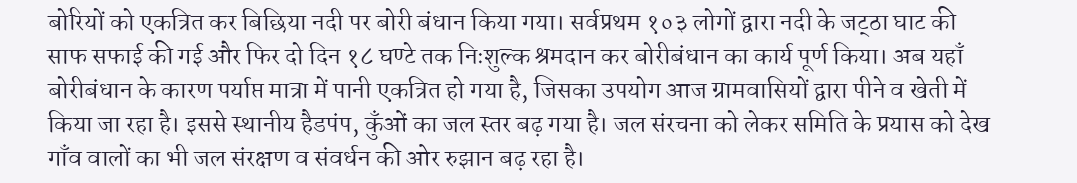बोरियों को एकत्रित कर बिछिया नदी पर बोरी बंधान किया गया। सर्वप्रथम १०३ लोगों द्वारा नदी के जट्‌ठा घाट की साफ सफाई की गई और फिर दो दिन १८ घण्टे तक निःशुल्क श्रमदान कर बोरीबंधान का कार्य पूर्ण किया। अब यहाँ बोरीबंधान के कारण पर्याप्त मात्रा में पानी एकत्रित हो गया है, जिसका उपयोग आज ग्रामवासियों द्वारा पीने व खेती में किया जा रहा है। इससे स्थानीय हैडपंप, कुँओं का जल स्तर बढ़ गया है। जल संरचना को लेकर समिति के प्रयास को देख गाँव वालों का भी जल संरक्षण व संवर्धन की ओर रुझान बढ़ रहा है।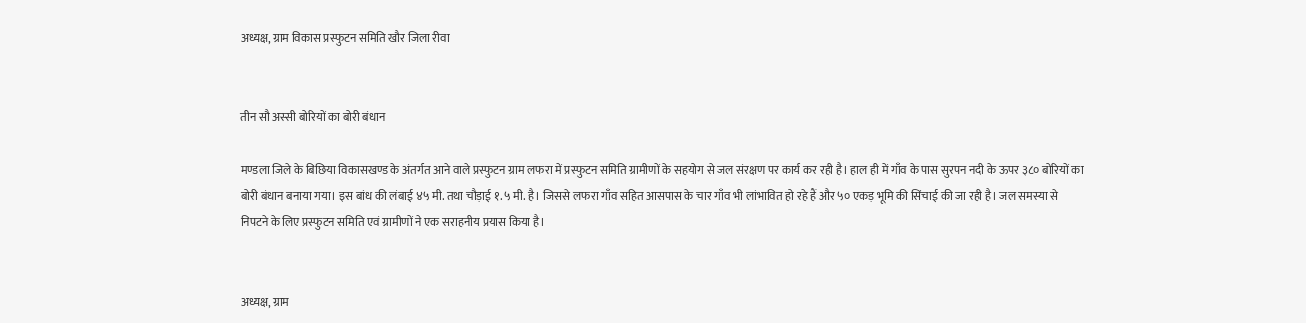अध्यक्ष, ग्राम विकास प्रस्फुटन समिति खौर जिला रीवा


तीन सौ अस्सी बोरियों का बोरी बंधान

मण्डला जिले के बिछिया विकासखण्ड के अंतर्गत आने वाले प्रस्फुटन ग्राम लफरा में प्रस्फुटन समिति ग्रामीणों के सहयोग से जल संरक्षण पर कार्य कर रही है। हाल ही में गाँव के पास सुरपन नदी के ऊपर ३८० बोरियों का बोरी बंधान बनाया गया। इस बांध की लंबाई ४५ मी. तथा चौड़ाई १.५ मी. है। जिससे लफरा गाँव सहित आसपास के चार गाँव भी लांभावित हो रहे हैं और ५० एकड़ भूमि की सिंचाई की जा रही है। जल समस्या से निपटने के लिए प्रस्फुटन समिति एवं ग्रामीणों ने एक सराहनीय प्रयास किया है।


अध्यक्ष, ग्राम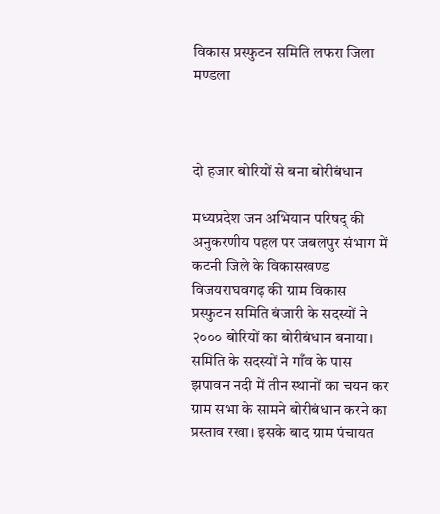विकास प्रस्फुटन समिति लफरा जिला मण्डला



दो हजार बोरियों से बना बोरीबंधान

मध्यप्रदेश जन अभियान परिषद्‌ की अनुकरणीय पहल पर जबलपुर संभाग में कटनी जिले के विकासखण्ड विजयराघवगढ़ की ग्राम विकास प्रस्फुटन समिति बंजारी के सदस्यों ने २००० बोरियों का बोरीबंधान बनाया। समिति के सदस्यों ने गाँव के पास झपावन नदी में तीन स्थानों का चयन कर ग्राम सभा के सामने बोरीबंधान करने का प्रस्ताव रखा। इसके बाद ग्राम पंचायत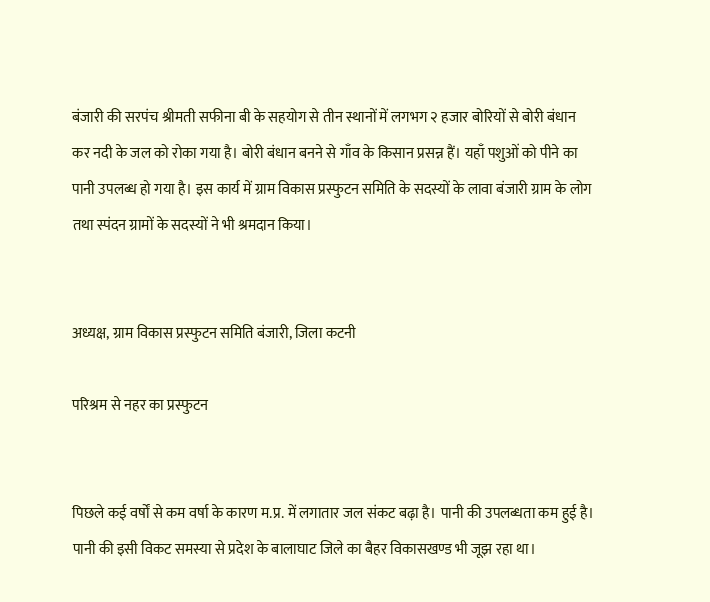बंजारी की सरपंच श्रीमती सफीना बी के सहयोग से तीन स्थानों में लगभग २ हजार बोरियों से बोरी बंधान कर नदी के जल को रोका गया है। बोरी बंधान बनने से गाँव के किसान प्रसन्न हैं। यहाँ पशुओं को पीने का पानी उपलब्ध हो गया है। इस कार्य में ग्राम विकास प्रस्फुटन समिति के सदस्यों के लावा बंजारी ग्राम के लोग तथा स्पंदन ग्रामों के सदस्यों ने भी श्रमदान किया।


अध्यक्ष, ग्राम विकास प्रस्फुटन समिति बंजारी, जिला कटनी

परिश्रम से नहर का प्रस्फुटन


पिछले कई वर्षों से कम वर्षा के कारण म.प्र. में लगातार जल संकट बढ़ा है। पानी की उपलब्धता कम हुई है। पानी की इसी विकट समस्या से प्रदेश के बालाघाट जिले का बैहर विकासखण्ड भी जूझ रहा था।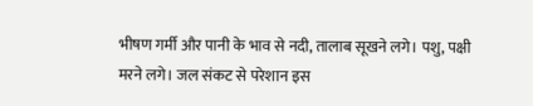भीषण गर्मी और पानी के भाव से नदी, तालाब सूखने लगे। पशु, पक्षी मरने लगे। जल संकट से परेशान इस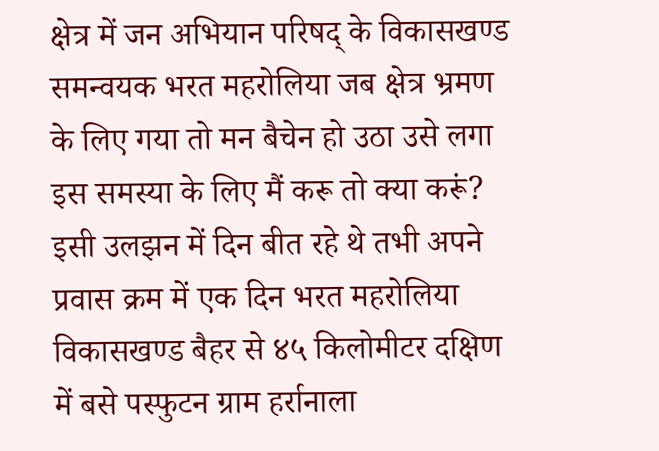क्षेत्र में जन अभियान परिषद्‌ के विकासखण्ड समन्वयक भरत महरोलिया जब क्षेत्र भ्रमण के लिए गया तो मन बैचेन हो उठा उसे लगा इस समस्या के लिए मैं करू तो क्या करूं?
इसी उलझन में दिन बीत रहे थे तभी अपने प्रवास क्रम में एक दिन भरत महरोलिया विकासखण्ड बैहर से ४५ किलोमीटर दक्षिण में बसे पस्फुटन ग्राम हर्रानाला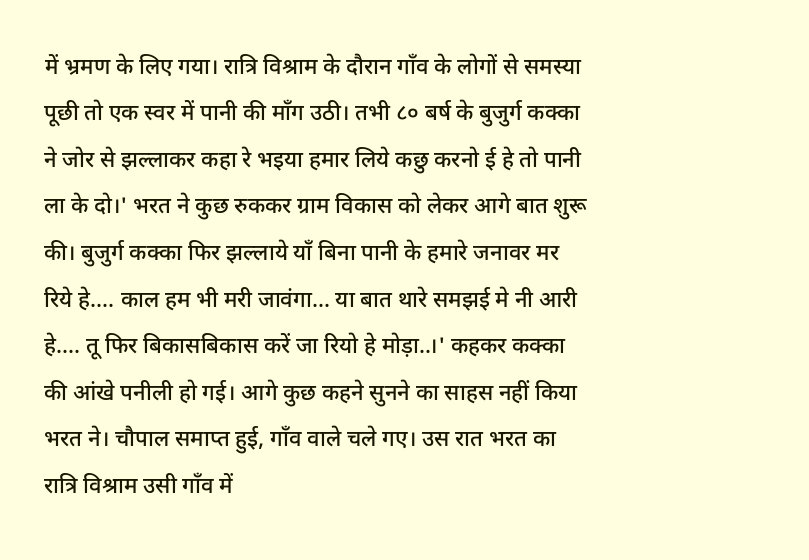में भ्रमण के लिए गया। रात्रि विश्राम के दौरान गाँव के लोगों से समस्या पूछी तो एक स्वर में पानी की माँग उठी। तभी ८० बर्ष के बुजुर्ग कक्का ने जोर से झल्लाकर कहा रे भइया हमार लिये कछु करनो ई हे तो पानी ला के दो।' भरत ने कुछ रुककर ग्राम विकास को लेकर आगे बात शुरू की। बुजुर्ग कक्का फिर झल्लाये याँ बिना पानी के हमारे जनावर मर रिये हे.... काल हम भी मरी जावंगा... या बात थारे समझई मे नी आरी हे.... तू फिर बिकासबिकास करें जा रियो हे मोड़ा..।' कहकर कक्का की आंखे पनीली हो गई। आगे कुछ कहने सुनने का साहस नहीं किया भरत ने। चौपाल समाप्त हुई, गाँव वाले चले गए। उस रात भरत का रात्रि विश्राम उसी गाँव में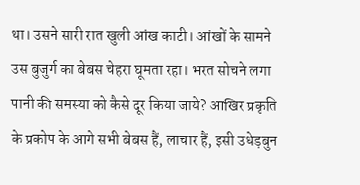था। उसने सारी रात खुली आंख काटी। आंखों के सामने उस बुजुर्ग का बेबस चेहरा घूमता रहा। भरत सोचने लगा पानी की समस्या को कैसे दूर किया जाये? आखिर प्रकृति के प्रकोप के आगे सभी बेबस हैं, लाचार हैं, इसी उधेड़बुन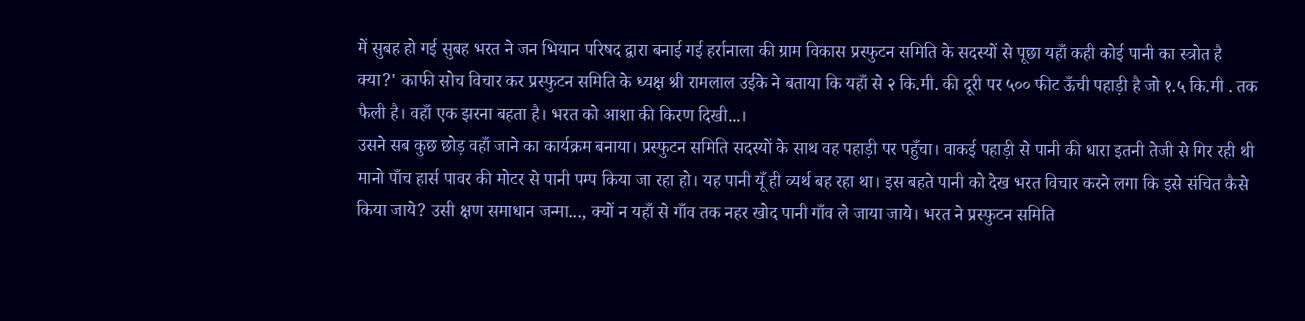में सुबह हो गई सुबह भरत ने जन भियान परिषद द्वारा बनाई गई हर्रानाला की ग्राम विकास प्रस्फुटन समिति के सदस्यों से पूछा यहाँ कही कोई पानी का स्त्रोत है क्या?' काफी सोच विचार कर प्रस्फुटन समिति के ध्यक्ष श्री रामलाल उईके ने बताया कि यहाँ से २ कि.मी. की दूरी पर ५०० फीट ऊँची पहाड़ी है जो १.५ कि.मी . तक फैली है। वहाँ एक झरना बहता है। भरत को आशा की किरण दिखी...।
उसने सब कुछ छोड़ वहाँ जाने का कार्यक्रम बनाया। प्रस्फुटन समिति सदस्यों के साथ वह पहाड़ी पर पहुँचा। वाकई पहाड़ी से पानी की धारा इतनी तेजी से गिर रही थी मानो पाँच हार्स पावर की मोटर से पानी पम्प किया जा रहा हो। यह पानी यूँ ही व्यर्थ बह रहा था। इस बहते पानी को देख भरत विचार करने लगा कि इसे संचित कैसे किया जाये? उसी क्षण समाधान जन्मा..., क्यों न यहाँ से गाँव तक नहर खोद पानी गाँव ले जाया जाये। भरत ने प्रस्फुटन समिति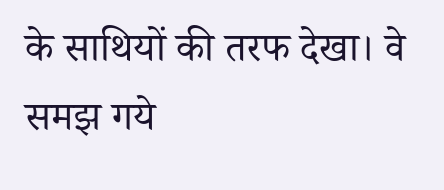के साथियों की तरफ देखा। वे समझ गये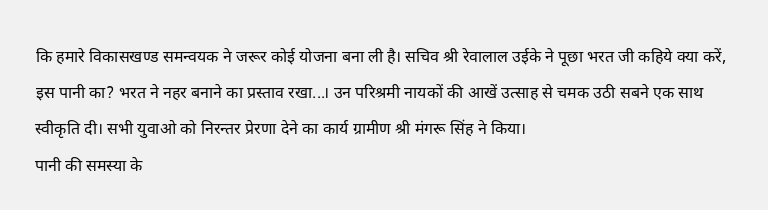कि हमारे विकासखण्ड समन्वयक ने जरूर कोई योजना बना ली है। सचिव श्री रेवालाल उईके ने पूछा भरत जी कहिये क्या करें, इस पानी का? भरत ने नहर बनाने का प्रस्ताव रखा...। उन परिश्रमी नायकों की आखें उत्साह से चमक उठी सबने एक साथ स्वीकृति दी। सभी युवाओ को निरन्तर प्रेरणा देने का कार्य ग्रामीण श्री मंगरू सिंह ने किया।
पानी की समस्या के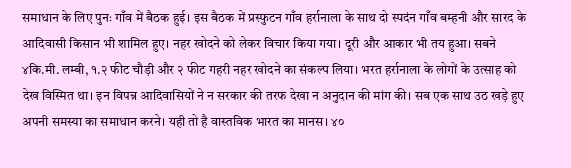समाधान के लिए पुनः गाँव में बैठक हुई। इस बैठक में प्रस्फुटन गाँव हर्रानाला के साथ दो स्पदंन गाँव बम्हनी और सारद के आदिवासी किसान भी शामिल हुए। नहर खोदने को लेकर विचार किया गया। दूरी और आकार भी तय हुआ। सबने ४कि.मी. लम्बी, १.२ फीट चौड़ी और २ फीट गहरी नहर खोदने का संकल्प लिया। भरत हर्रानाला के लोगों के उत्साह को देख विस्मित था। इन विपन्न आदिवासियों ने न सरकार की तरफ देखा न अनुदान की मांग की। सब एक साथ उठ खड़े हुए अपनी समस्या का समाधान करने। यही तो है वास्तविक भारत का मानस। ४०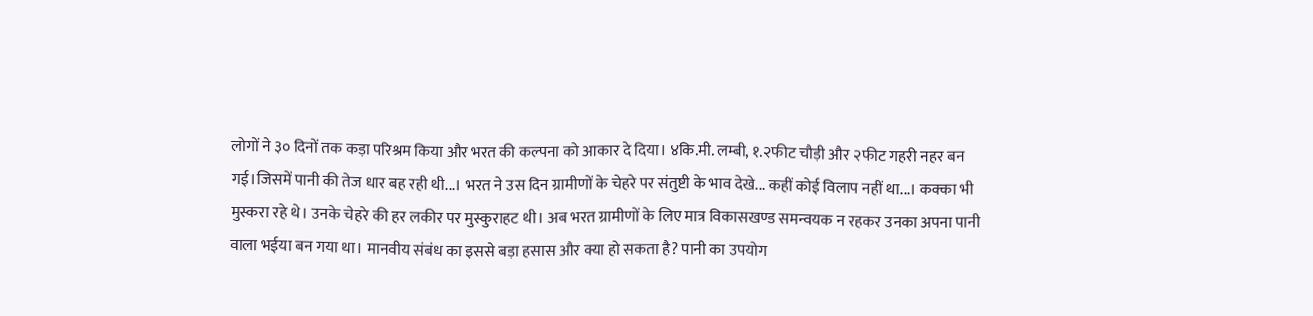लोगों ने ३० दिनों तक कड़ा परिश्रम किया और भरत की कल्पना को आकार दे दिया। ४कि.मी. लम्बी, १.२फीट चौड़ी और २फीट गहरी नहर बन गई।जिसमें पानी की तेज धार बह रही थी...। भरत ने उस दिन ग्रामीणों के चेहरे पर संतुष्टी के भाव देखे... कहीं कोई विलाप नहीं था...। कक्का भी मुस्करा रहे थे। उनके चेहरे की हर लकीर पर मुस्कुराहट थी। अब भरत ग्रामीणों के लिए मात्र विकासखण्ड समन्वयक न रहकर उनका अपना पानी वाला भईया बन गया था। मानवीय संबंध का इससे बड़ा हसास और क्या हो सकता है? पानी का उपयोग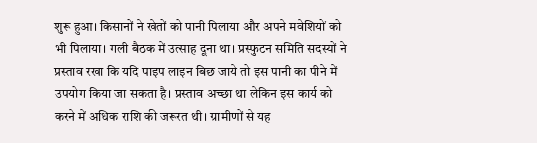शुरू हुआ। किसानों ने खेतों को पानी पिलाया और अपने मवेशियों को भी पिलाया। गली बैठक में उत्साह दूना था। प्रस्फुटन समिति सदस्यों ने प्रस्ताव रखा कि यदि पाइप लाइन बिछ जाये तो इस पानी का पीने में उपयोग किया जा सकता है। प्रस्ताव अच्छा था लेकिन इस कार्य को करने में अधिक राशि की जरूरत थी। ग्रामीणों से यह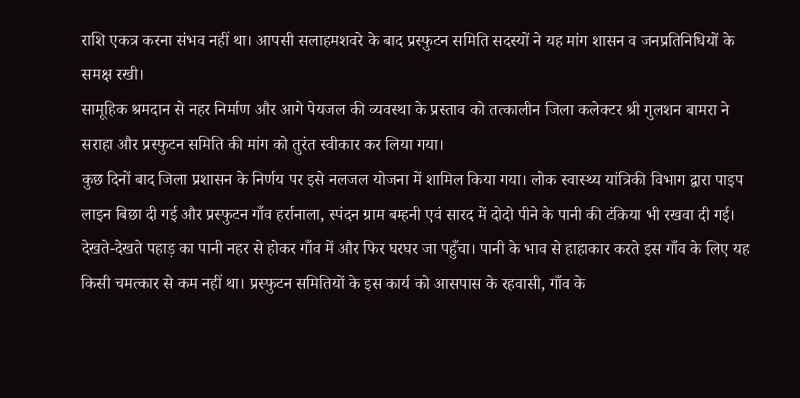राशि एकत्र करना संभव नहीं था। आपसी सलाहमशवरे के बाद प्रस्फुटन समिति सदस्यों ने यह मांग शासन व जनप्रतिनिधियों के समक्ष रखी।
सामूहिक श्रमदान से नहर निर्माण और आगे पेयजल की व्यवस्था के प्रस्ताव को तत्कालीन जिला कलेक्टर श्री गुलशन बामरा ने सराहा और प्रस्फुटन समिति की मांग को तुरंत स्वीकार कर लिया गया।
कुछ दिनों बाद जिला प्रशासन के निर्णय पर इसे नलजल योजना में शामिल किया गया। लोक स्वास्थ्य यांत्रिकी विभाग द्वारा पाइप लाइन बिछा दी गई और प्रस्फुटन गाँव हर्रानाला, स्पंदन ग्राम बम्हनी एवं सारद में दोदो पीने के पानी की टंकिया भी रखवा दी गई। देखते-देखते पहाड़ का पानी नहर से होकर गाँव में और फिर घरघर जा पहुँचा। पानी के भाव से हाहाकार करते इस गाँव के लिए यह किसी चमत्कार से कम नहीं था। प्रस्फुटन समितियों के इस कार्य को आसपास के रहवासी, गाँव के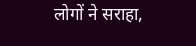लोगों ने सराहा,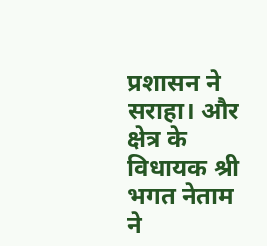प्रशासन ने सराहा। और क्षेत्र के विधायक श्री भगत नेताम ने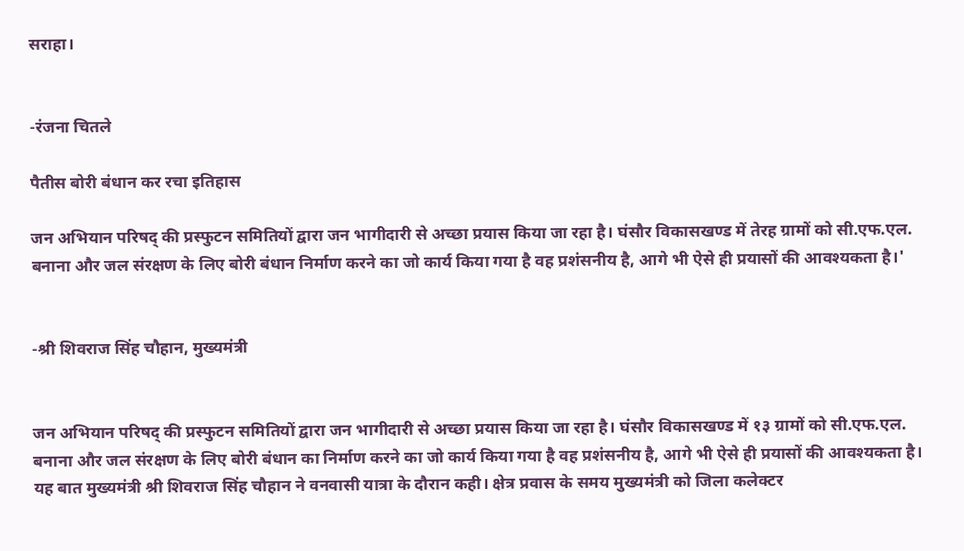सराहा।


-रंजना चितले

पैतीस बोरी बंधान कर रचा इतिहास

जन अभियान परिषद्‌ की प्रस्फुटन समितियों द्वारा जन भागीदारी से अच्छा प्रयास किया जा रहा है। घंसौर विकासखण्ड में तेरह ग्रामों को सी.एफ.एल. बनाना और जल संरक्षण के लिए बोरी बंधान निर्माण करने का जो कार्य किया गया है वह प्रशंसनीय है, आगे भी ऐसे ही प्रयासों की आवश्यकता है।'


-श्री शिवराज सिंह चौहान, मुख्यमंत्री


जन अभियान परिषद्‌ की प्रस्फुटन समितियों द्वारा जन भागीदारी से अच्छा प्रयास किया जा रहा है। घंसौर विकासखण्ड में १३ ग्रामों को सी.एफ.एल. बनाना और जल संरक्षण के लिए बोरी बंधान का निर्माण करने का जो कार्य किया गया है वह प्रशंसनीय है, आगे भी ऐसे ही प्रयासों की आवश्यकता है। यह बात मुख्यमंत्री श्री शिवराज सिंह चौहान ने वनवासी यात्रा के दौरान कही। क्षेत्र प्रवास के समय मुख्यमंत्री को जिला कलेक्टर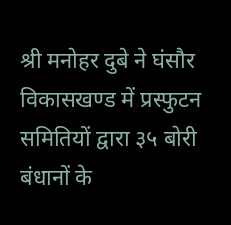श्री मनोहर दुबे ने घंसौर विकासखण्ड में प्रस्फुटन समितियों द्वारा ३५ बोरी बंधानों के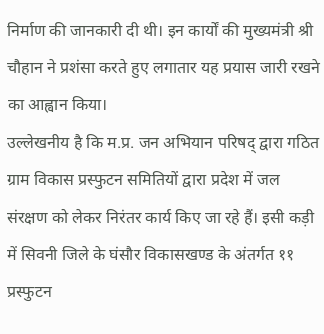निर्माण की जानकारी दी थी। इन कार्यों की मुख्यमंत्री श्री चौहान ने प्रशंसा करते हुए लगातार यह प्रयास जारी रखने का आह्वान किया।
उल्लेखनीय है कि म.प्र. जन अभियान परिषद्‌ द्वारा गठित ग्राम विकास प्रस्फुटन समितियों द्वारा प्रदेश में जल संरक्षण को लेकर निरंतर कार्य किए जा रहे हैं। इसी कड़ी में सिवनी जिले के घंसौर विकासखण्ड के अंतर्गत ११ प्रस्फुटन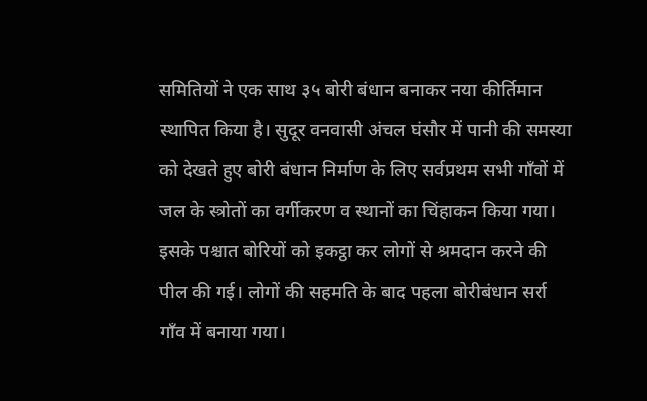समितियों ने एक साथ ३५ बोरी बंधान बनाकर नया कीर्तिमान स्थापित किया है। सुदूर वनवासी अंचल घंसौर में पानी की समस्या को देखते हुए बोरी बंधान निर्माण के लिए सर्वप्रथम सभी गाँवों में जल के स्त्रोतों का वर्गीकरण व स्थानों का चिंहाकन किया गया। इसके पश्चात बोरियों को इकट्ठा कर लोगों से श्रमदान करने की पील की गई। लोगों की सहमति के बाद पहला बोरीबंधान सर्रा गाँव में बनाया गया।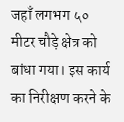जहाँ लगभग ५० मीटर चौड़े क्षेत्र को बांधा गया। इस कार्य का निरीक्षण करने के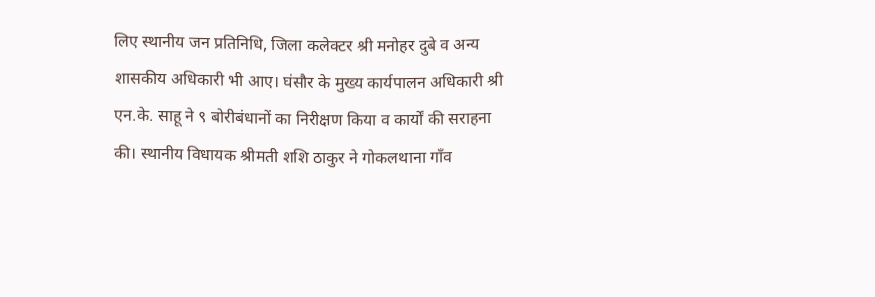लिए स्थानीय जन प्रतिनिधि, जिला कलेक्टर श्री मनोहर दुबे व अन्य शासकीय अधिकारी भी आए। घंसौर के मुख्य कार्यपालन अधिकारी श्री एन.के. साहू ने ९ बोरीबंधानों का निरीक्षण किया व कार्यों की सराहना की। स्थानीय विधायक श्रीमती शशि ठाकुर ने गोकलथाना गाँव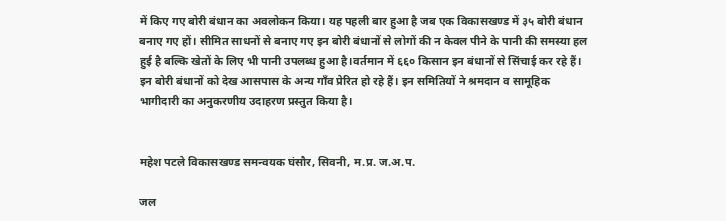में किए गए बोरी बंधान का अवलोकन किया। यह पहली बार हुआ है जब एक विकासखण्ड में ३५ बोरी बंधान बनाए गए हों। सीमित साधनों से बनाए गए इन बोरी बंधानों से लोगों की न केवल पीने के पानी की समस्या हल हुई है बल्कि खेतों के लिए भी पानी उपलब्ध हुआ है।वर्तमान में ६६० किसान इन बंधानों से सिंचाई कर रहे हैं। इन बोरी बंधानों को देख आसपास के अन्य गाँव प्रेरित हो रहे हैं। इन समितियों ने श्रमदान व सामूहिक भागीदारी का अनुकरणीय उदाहरण प्रस्तुत किया है।


महेश पटले विकासखण्ड समन्वयक घंसौर, सिवनी, म.प्र. ज.अ.प.

जल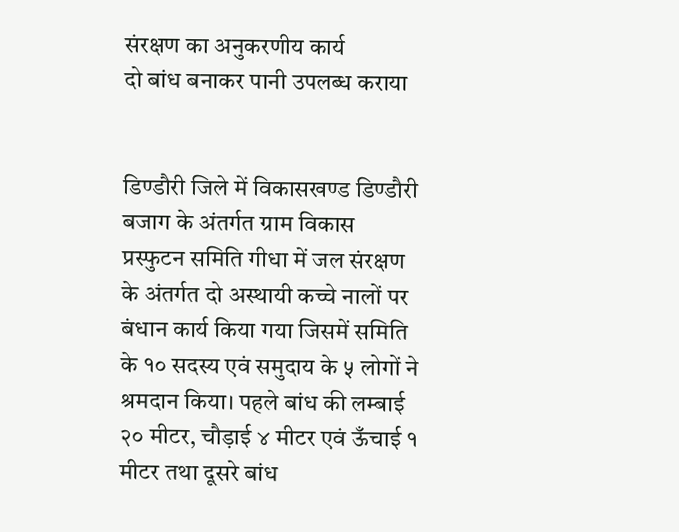संरक्षण का अनुकरणीय कार्य
दो बांध बनाकर पानी उपलब्ध कराया


डिण्डौरी जिले में विकासखण्ड डिण्डौरी बजाग के अंतर्गत ग्राम विकास प्रस्फुटन समिति गीधा में जल संरक्षण के अंतर्गत दो अस्थायी कच्चे नालों पर बंधान कार्य किया गया जिसमें समिति के १० सदस्य एवं समुदाय के ५ लोगों ने श्रमदान किया। पहले बांध की लम्बाई २० मीटर, चौड़ाई ४ मीटर एवं ऊँचाई १ मीटर तथा दूसरे बांध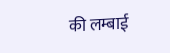की लम्बाई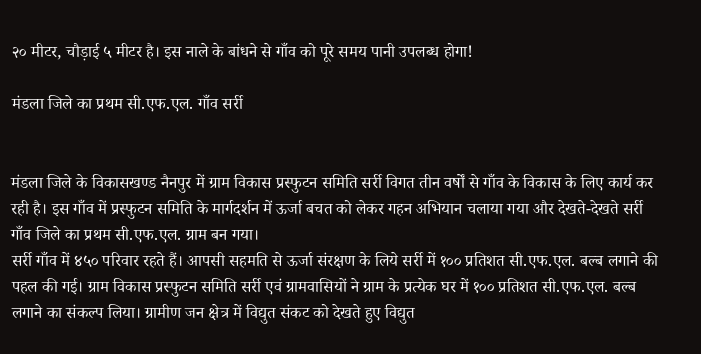२० मीटर, चौड़ाई ५ मीटर है। इस नाले के बांधने से गाँव को पूरे समय पानी उपलब्ध होगा!

मंडला जिले का प्रथम सी.एफ.एल. गाँव सर्री


मंडला जिले के विकासखण्ड नैनपुर में ग्राम विकास प्रस्फुटन समिति सर्री विगत तीन वर्षों से गाँव के विकास के लिए कार्य कर रही है। इस गाँव में प्रस्फुटन समिति के मार्गदर्शन में ऊर्जा बचत को लेकर गहन अभियान चलाया गया और देखते-देखते सर्री गाँव जिले का प्रथम सी.एफ.एल. ग्राम बन गया।
सर्री गाँव में ४५० परिवार रहते हैं। आपसी सहमति से ऊर्जा संरक्षण के लिये सर्री में १०० प्रतिशत सी.एफ.एल. बल्ब लगाने की पहल की गई। ग्राम विकास प्रस्फुटन समिति सर्री एवं ग्रामवासियों ने ग्राम के प्रत्येक घर में १०० प्रतिशत सी.एफ.एल. बल्ब लगाने का संकल्प लिया। ग्रामीण जन क्षेत्र में विद्युत संकट को देखते हुए विद्युत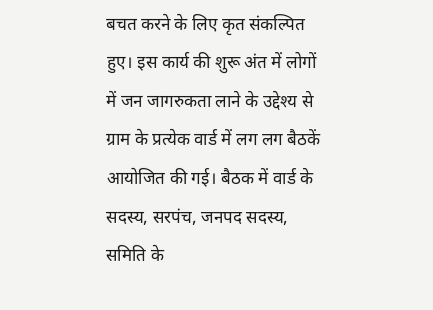बचत करने के लिए कृत संकल्पित हुए। इस कार्य की शुरू अंत में लोगों में जन जागरुकता लाने के उद्देश्य से ग्राम के प्रत्येक वार्ड में लग लग बैठकें आयोजित की गई। बैठक में वार्ड के सदस्य, सरपंच, जनपद सदस्य, समिति के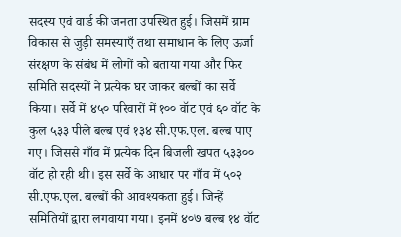सदस्य एवं वार्ड की जनता उपस्थित हुई। जिसमें ग्राम विकास से जुड़ी समस्याएँ तथा समाधान के लिए ऊर्जा संरक्षण के संबंध में लोगों को बताया गया और फिर समिति सदस्यों ने प्रत्येक घर जाकर बल्बों का सर्वे किया। सर्वे में ४५० परिवारों में १०० वॉट एवं ६० वॉट के कुल ५३३ पीले बल्ब एवं १३४ सी.एफ.एल. बल्ब पाए गए। जिससे गाँव में प्रत्येक दिन बिजली खपत ५३३०० वॉट हो रही थी। इस सर्वे के आधार पर गाँव में ५०२ सी.एफ.एल. बल्बों की आवश्यकता हुई। जिन्हें समितियों द्वारा लगवाया गया। इनमें ४०७ बल्ब १४ वॉट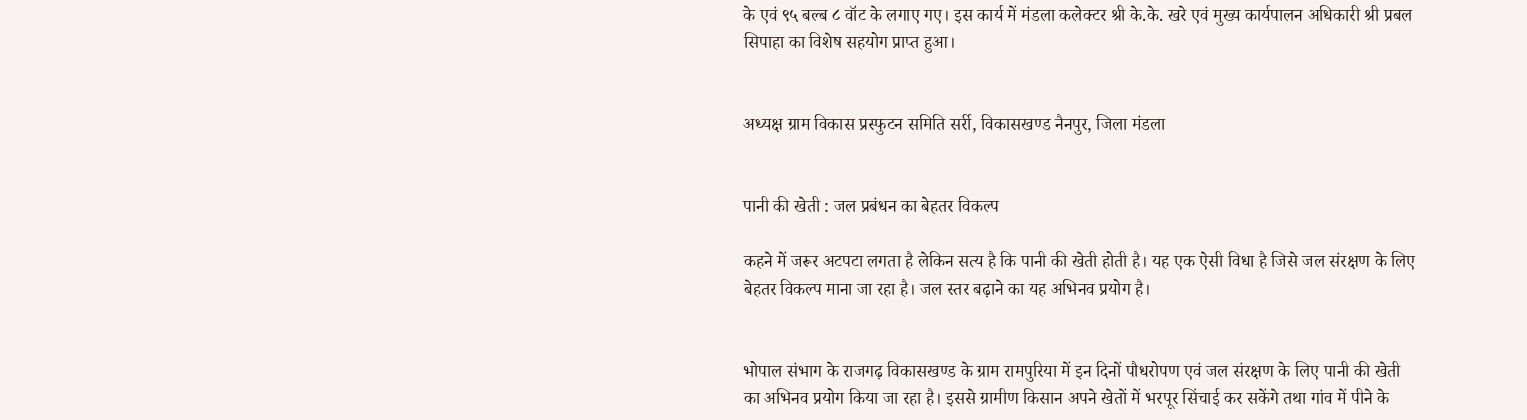के एवं ९५ बल्ब ८ वॉट के लगाए गए। इस कार्य में मंडला कलेक्टर श्री के.के. खरे एवं मुख्य कार्यपालन अधिकारी श्री प्रबल सिपाहा का विशेष सहयोग प्राप्त हुआ।


अध्यक्ष ग्राम विकास प्रस्फुटन समिति सर्री, विकासखण्ड नैनपुर, जिला मंडला


पानी की खेती : जल प्रबंधन का बेहतर विकल्प

कहने में जरूर अटपटा लगता है लेकिन सत्य है कि पानी की खेती होती है। यह एक ऐसी विधा है जिसे जल संरक्षण के लिए बेहतर विकल्प माना जा रहा है। जल स्तर बढ़ाने का यह अभिनव प्रयोग है।


भोपाल संभाग के राजगढ़ विकासखण्ड के ग्राम रामपुरिया में इन दिनों पौधरोपण एवं जल संरक्षण के लिए पानी की खेती का अभिनव प्रयोग किया जा रहा है। इससे ग्रामीण किसान अपने खेतों में भरपूर सिंचाई कर सकेंगे तथा गांव में पीने के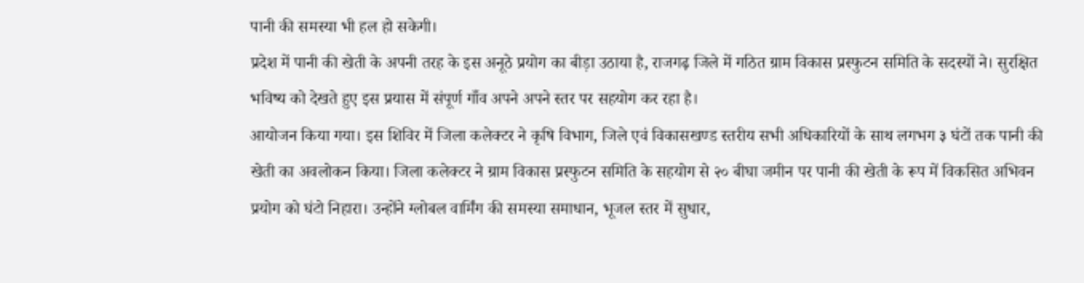पानी की समस्या भी हल हो सकेगी।
प्रदेश में पानी की खेती के अपनी तरह के इस अनूठे प्रयोग का बीड़ा उठाया है, राजगढ़ जिले में गठित ग्राम विकास प्रस्फुटन समिति के सदस्यों ने। सुरक्षित भविष्य को देखते हुए इस प्रयास में संपूर्ण गाँव अपने अपने स्तर पर सहयोग कर रहा है।
आयोजन किया गया। इस शिविर में जिला कलेक्टर ने कृषि विभाग, जिले एवं विकासखण्ड स्तरीय सभी अधिकारियों के साथ लगभग ३ घंटों तक पानी की खेती का अवलोकन किया। जिला कलेक्टर ने ग्राम विकास प्रस्फुटन समिति के सहयोग से २० बीघा जमीन पर पानी की खेती के रूप में विकसित अभिवन प्रयोग को घंटो निहारा। उन्होंने ग्लोबल वार्मिंग की समस्या समाधान, भूजल स्तर में सुधार,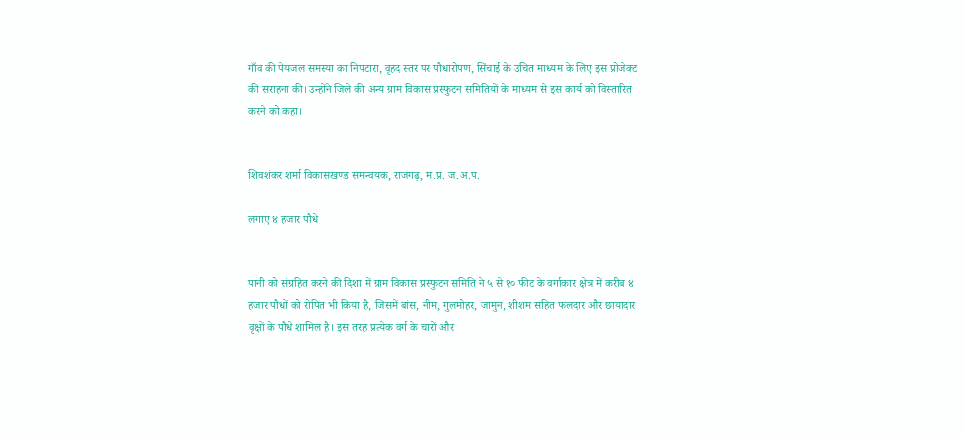गाँव की पेयजल समस्या का निपटारा, वृहद स्तर पर पौधारोपण, सिंचाई के उचित माध्यम के लिए इस प्रोजेक्ट की सराहना की। उन्होंने जिले की अन्य ग्राम विकास प्रस्फुटन समितियों के माध्यम से इस कार्य को विस्तारित करने को कहा।


शिवशंकर शर्मा विकासखण्ड समन्वयक, राजगढ़, म.प्र. ज.अ.प.

लगाए ४ हजार पौधे


पानी को संग्रहित करने की दिशा में ग्राम विकास प्रस्फुटन समिति ने ५ से १० फीट के वर्गाकार क्षेत्र में करीब ४ हजार पौधों को रोपित भी किया है, जिसमें बांस, नीम, गुलमोहर, जामुन, शीशम सहित फलदार और छायादार वृक्षों के पौधे शामिल है। इस तरह प्रत्येक वर्ग के चारों और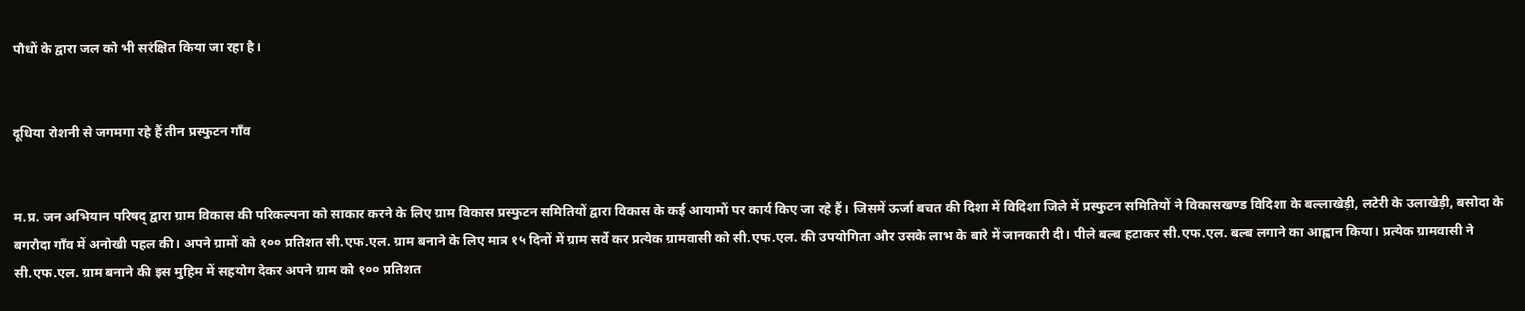पौधों के द्वारा जल को भी सरंक्षित किया जा रहा है।


दूधिया रोशनी से जगमगा रहे हैं तीन प्रस्फुटन गाँव


म.प्र. जन अभियान परिषद्‌ द्वारा ग्राम विकास की परिकल्पना को साकार करने के लिए ग्राम विकास प्रस्फुटन समितियों द्वारा विकास के कई आयामों पर कार्य किए जा रहे हैं। जिसमें ऊर्जा बचत की दिशा में विदिशा जिले में प्रस्फुटन समितियों ने विकासखण्ड विदिशा के बल्लाखेड़ी, लटेरी के उलाखेड़ी, बसोदा के बगरौदा गाँव में अनोखी पहल की। अपने ग्रामों को १०० प्रतिशत सी.एफ.एल. ग्राम बनाने के लिए मात्र १५ दिनों में ग्राम सर्वे कर प्रत्येक ग्रामवासी को सी.एफ.एल. की उपयोगिता और उसके लाभ के बारे में जानकारी दी। पीले बल्ब हटाकर सी.एफ.एल. बल्ब लगाने का आह्वान किया। प्रत्येक ग्रामवासी ने सी.एफ.एल. ग्राम बनाने की इस मुहिम में सहयोग देकर अपने ग्राम को १०० प्रतिशत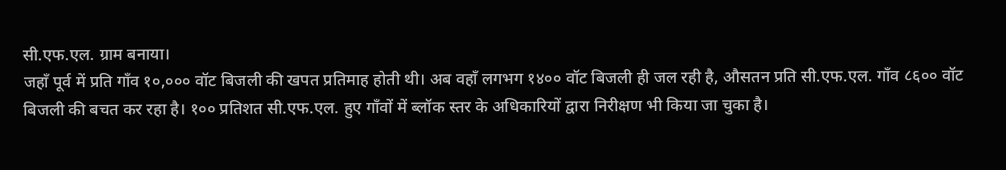सी.एफ.एल. ग्राम बनाया।
जहाँ पूर्व में प्रति गाँव १०,००० वॉट बिजली की खपत प्रतिमाह होती थी। अब वहाँ लगभग १४०० वॉट बिजली ही जल रही है, औसतन प्रति सी.एफ.एल. गाँव ८६०० वॉट बिजली की बचत कर रहा है। १०० प्रतिशत सी.एफ.एल. हुए गाँवों में ब्लॉक स्तर के अधिकारियों द्वारा निरीक्षण भी किया जा चुका है।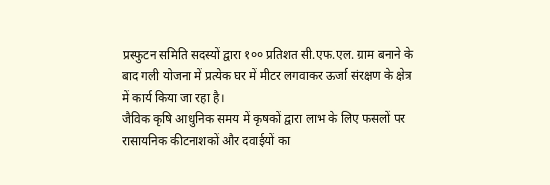प्रस्फुटन समिति सदस्यों द्वारा १०० प्रतिशत सी.एफ.एल. ग्राम बनाने के बाद गली योजना में प्रत्येक घर में मीटर लगवाकर ऊर्जा संरक्षण के क्षेत्र में कार्य किया जा रहा है।
जैविक कृषि आधुनिक समय में कृषकों द्वारा लाभ के लिए फसलों पर रासायनिक कीटनाशकों और दवाईयों का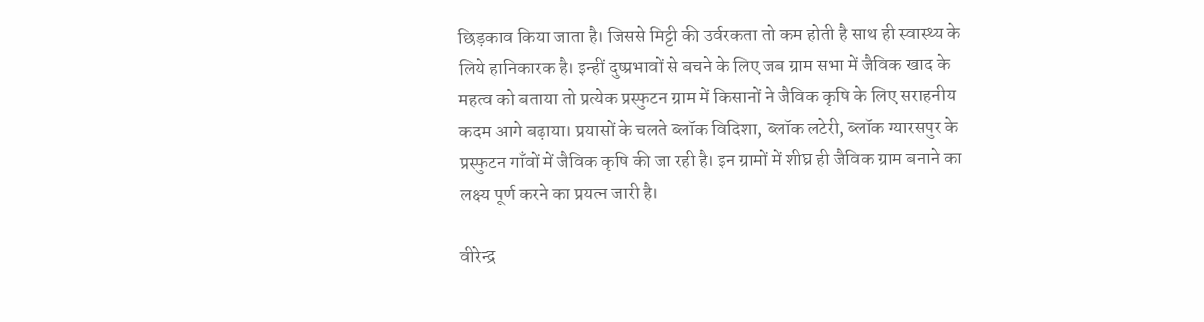छिड़काव किया जाता है। जिससे मिट्टी की उर्वरकता तो कम होती है साथ ही स्वास्थ्य के लिये हानिकारक है। इन्हीं दुष्प्रभावों से बचने के लिए जब ग्राम सभा में जैविक खाद के महत्व को बताया तो प्रत्येक प्रस्फुटन ग्राम में किसानों ने जैविक कृषि के लिए सराहनीय कदम आगे बढ़ाया। प्रयासों के चलते ब्लॉक विदिशा, ब्लॉक लटेरी, ब्लॉक ग्यारसपुर के प्रस्फुटन गाँवों में जैविक कृषि की जा रही है। इन ग्रामों में शीघ्र ही जैविक ग्राम बनाने का लक्ष्य पूर्ण करने का प्रयत्न जारी है।

वीरेन्द्र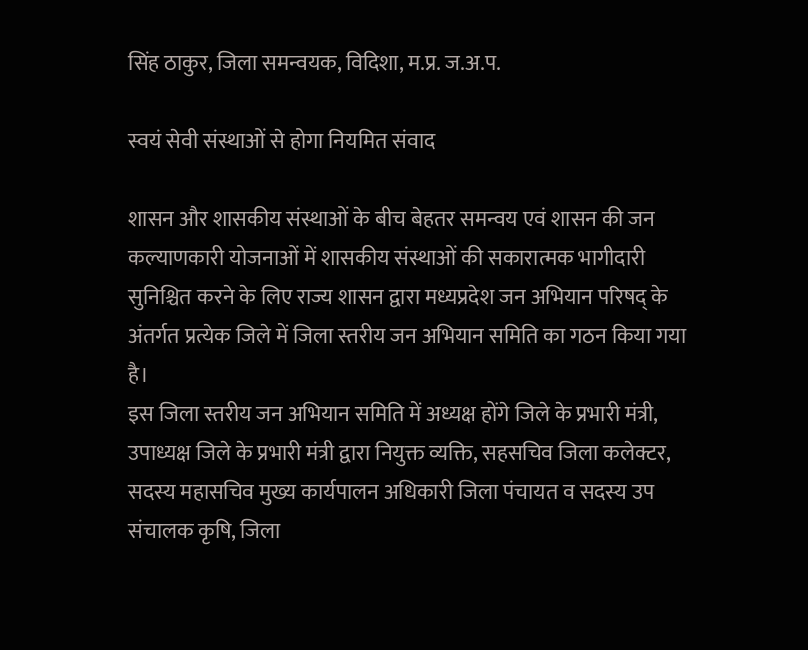सिंह ठाकुर, जिला समन्वयक, विदिशा, म.प्र. ज.अ.प.

स्वयं सेवी संस्थाओं से होगा नियमित संवाद

शासन और शासकीय संस्थाओं के बीच बेहतर समन्वय एवं शासन की जन कल्याणकारी योजनाओं में शासकीय संस्थाओं की सकारात्मक भागीदारी सुनिश्चित करने के लिए राज्य शासन द्वारा मध्यप्रदेश जन अभियान परिषद्‌ के अंतर्गत प्रत्येक जिले में जिला स्तरीय जन अभियान समिति का गठन किया गया है।
इस जिला स्तरीय जन अभियान समिति में अध्यक्ष होंगे जिले के प्रभारी मंत्री, उपाध्यक्ष जिले के प्रभारी मंत्री द्वारा नियुक्त व्यक्ति, सहसचिव जिला कलेक्टर, सदस्य महासचिव मुख्य कार्यपालन अधिकारी जिला पंचायत व सदस्य उप संचालक कृषि, जिला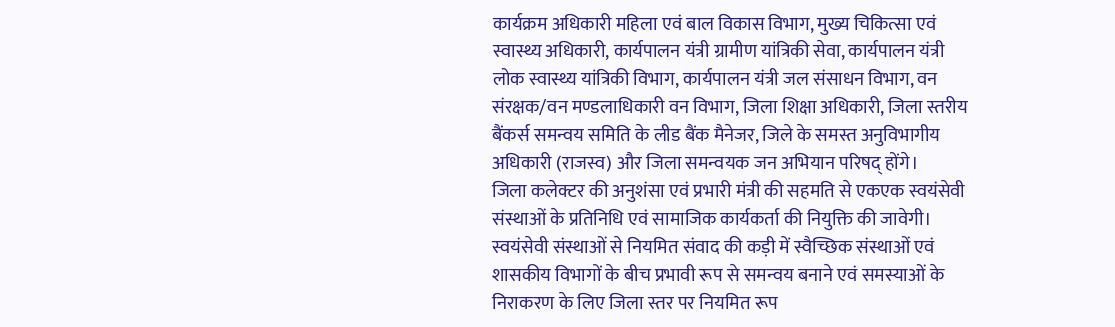कार्यक्रम अधिकारी महिला एवं बाल विकास विभाग, मुख्य चिकित्सा एवं स्वास्थ्य अधिकारी, कार्यपालन यंत्री ग्रामीण यांत्रिकी सेवा, कार्यपालन यंत्री लोक स्वास्थ्य यांत्रिकी विभाग, कार्यपालन यंत्री जल संसाधन विभाग, वन संरक्षक/वन मण्डलाधिकारी वन विभाग, जिला शिक्षा अधिकारी, जिला स्तरीय बैंकर्स समन्वय समिति के लीड बैंक मैनेजर, जिले के समस्त अनुविभागीय अधिकारी (राजस्व) और जिला समन्वयक जन अभियान परिषद्‌ होंगे।
जिला कलेक्टर की अनुशंसा एवं प्रभारी मंत्री की सहमति से एकएक स्वयंसेवी संस्थाओं के प्रतिनिधि एवं सामाजिक कार्यकर्ता की नियुक्ति की जावेगी। स्वयंसेवी संस्थाओं से नियमित संवाद की कड़ी में स्वैच्छिक संस्थाओं एवं शासकीय विभागों के बीच प्रभावी रूप से समन्वय बनाने एवं समस्याओं के निराकरण के लिए जिला स्तर पर नियमित रूप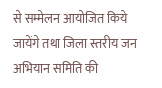से सम्मेलन आयोजित किये जायेंगे तथा जिला स्तरीय जन अभियान समिति की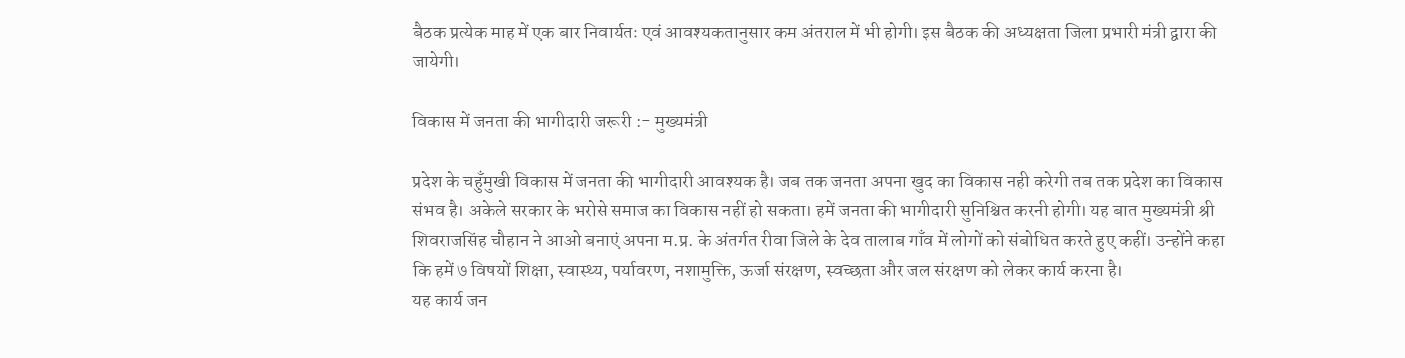बैठक प्रत्येक माह में एक बार निवार्यतः एवं आवश्यकतानुसार कम अंतराल में भी होगी। इस बैठक की अध्यक्षता जिला प्रभारी मंत्री द्वारा की जायेगी।

विकास में जनता की भागीदारी जरूरी :- मुख्यमंत्री

प्रदेश के चहुँमुखी विकास में जनता की भागीदारी आवश्यक है। जब तक जनता अपना खुद का विकास नही करेगी तब तक प्रदेश का विकास संभव है। अकेले सरकार के भरोसे समाज का विकास नहीं हो सकता। हमें जनता की भागीदारी सुनिश्चित करनी होगी। यह बात मुख्यमंत्री श्री शिवराजसिंह चौहान ने आओ बनाएं अपना म.प्र. के अंतर्गत रीवा जिले के देव तालाब गाँव में लोगों को संबोधित करते हुए कहीं। उन्होंने कहा कि हमें ७ विषयों शिक्षा, स्वास्थ्य, पर्यावरण, नशामुक्ति, ऊर्जा संरक्षण, स्वच्छता और जल संरक्षण को लेकर कार्य करना है।
यह कार्य जन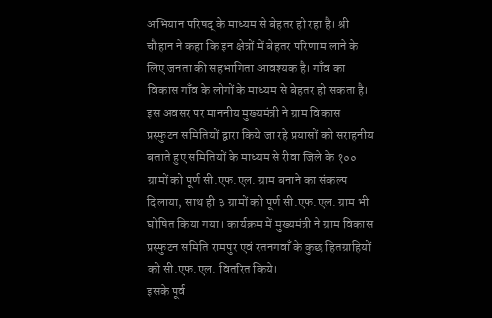अभियान परिषद्‌ के माध्यम से बेहतर हो रहा है। श्री चौहान ने कहा कि इन क्षेत्रों में बेहतर परिणाम लाने के लिए जनता की सहभागिता आवश्यक है। गाँव का विकास गाँव के लोगों के माध्यम से बेहतर हो सकता है। इस अवसर पर माननीय मुख्यमंत्री ने ग्राम विकास प्रस्फुटन समितियों द्वारा किये जा रहे प्रयासों को सराहनीय बताते हुए समितियों के माध्यम से रीवा जिले के १०० ग्रामों को पूर्ण सी.एफ.एल. ग्राम बनाने का संकल्प दिलाया, साथ ही ३ ग्रामों को पूर्ण सी.एफ.एल. ग्राम भी घोषित किया गया। कार्यक्रम में मुख्यमंत्री ने ग्राम विकास प्रस्फुटन समिति रामपुर एवं रतनगवाँ के कुछ हितग्राहियों को सी.एफ.एल. वितरित किये।
इसके पूर्व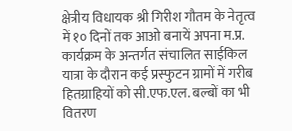क्षेत्रीय विधायक श्री गिरीश गौतम के नेतृत्व में १० दिनों तक आओ बनायें अपना म.प्र. कार्यक्रम के अन्तर्गत संचालित साईकिल यात्रा के दौरान कई प्रस्फुटन ग्रामों में गरीब हितग्राहियों को सी.एफ.एल. बल्बों का भी वितरण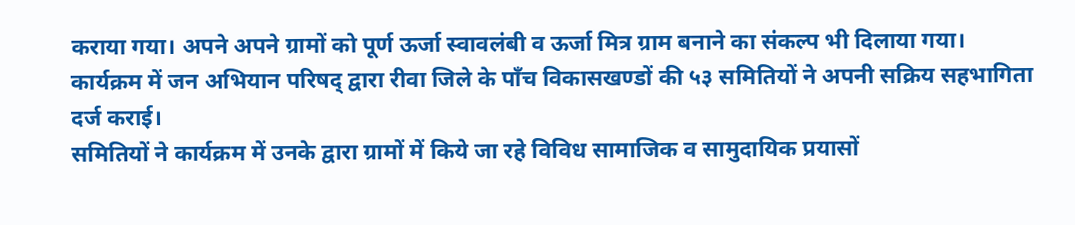कराया गया। अपने अपने ग्रामों को पूर्ण ऊर्जा स्वावलंबी व ऊर्जा मित्र ग्राम बनाने का संकल्प भी दिलाया गया। कार्यक्रम में जन अभियान परिषद्‌ द्वारा रीवा जिले के पाँच विकासखण्डों की ५३ समितियों ने अपनी सक्रिय सहभागिता दर्ज कराई।
समितियों ने कार्यक्रम में उनके द्वारा ग्रामों में किये जा रहे विविध सामाजिक व सामुदायिक प्रयासों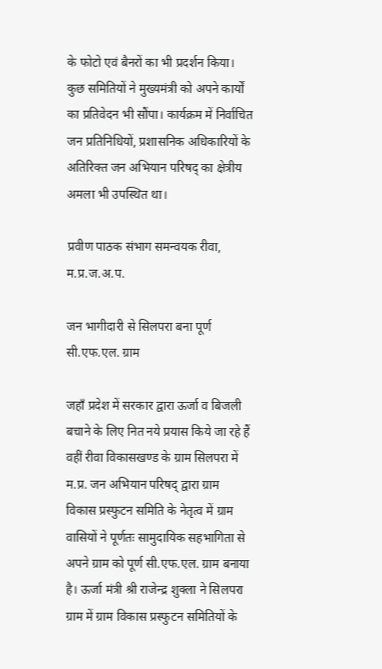के फोटो एवं बैनरों का भी प्रदर्शन किया। कुछ समितियों ने मुख्यमंत्री को अपने कार्यों का प्रतिवेदन भी सौंपा। कार्यक्रम में निर्वाचित जन प्रतिनिधियों, प्रशासनिक अधिकारियों के अतिरिक्त जन अभियान परिषद्‌ का क्षेत्रीय अमला भी उपस्थित था।

प्रवीण पाठक संभाग समन्वयक रीवा, म.प्र.ज.अ.प.

जन भागीदारी से सिलपरा बना पूर्ण सी.एफ.एल. ग्राम

जहाँ प्रदेश में सरकार द्वारा ऊर्जा व बिजली बचाने के लिए नित नये प्रयास किये जा रहे हैं वहीं रीवा विकासखण्ड के ग्राम सिलपरा में म.प्र. जन अभियान परिषद्‌ द्वारा ग्राम विकास प्रस्फुटन समिति के नेतृत्व में ग्राम वासियों ने पूर्णतः सामुदायिक सहभागिता से अपने ग्राम को पूर्ण सी.एफ.एल. ग्राम बनाया है। ऊर्जा मंत्री श्री राजेन्द्र शुक्ला ने सिलपरा ग्राम में ग्राम विकास प्रस्फुटन समितियों के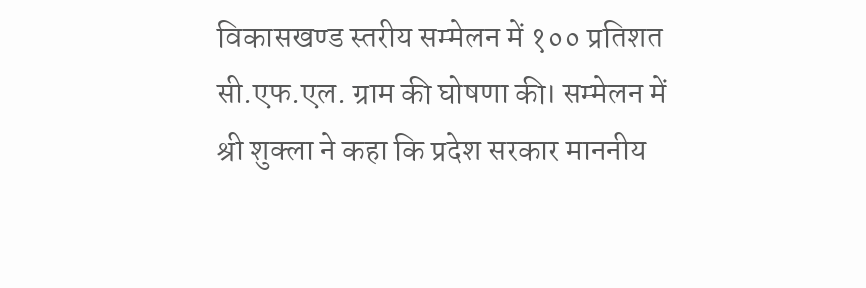विकासखण्ड स्तरीय सम्मेलन में १०० प्रतिशत सी.एफ.एल. ग्राम की घोषणा की। सम्मेलन में श्री शुक्ला ने कहा कि प्रदेश सरकार माननीय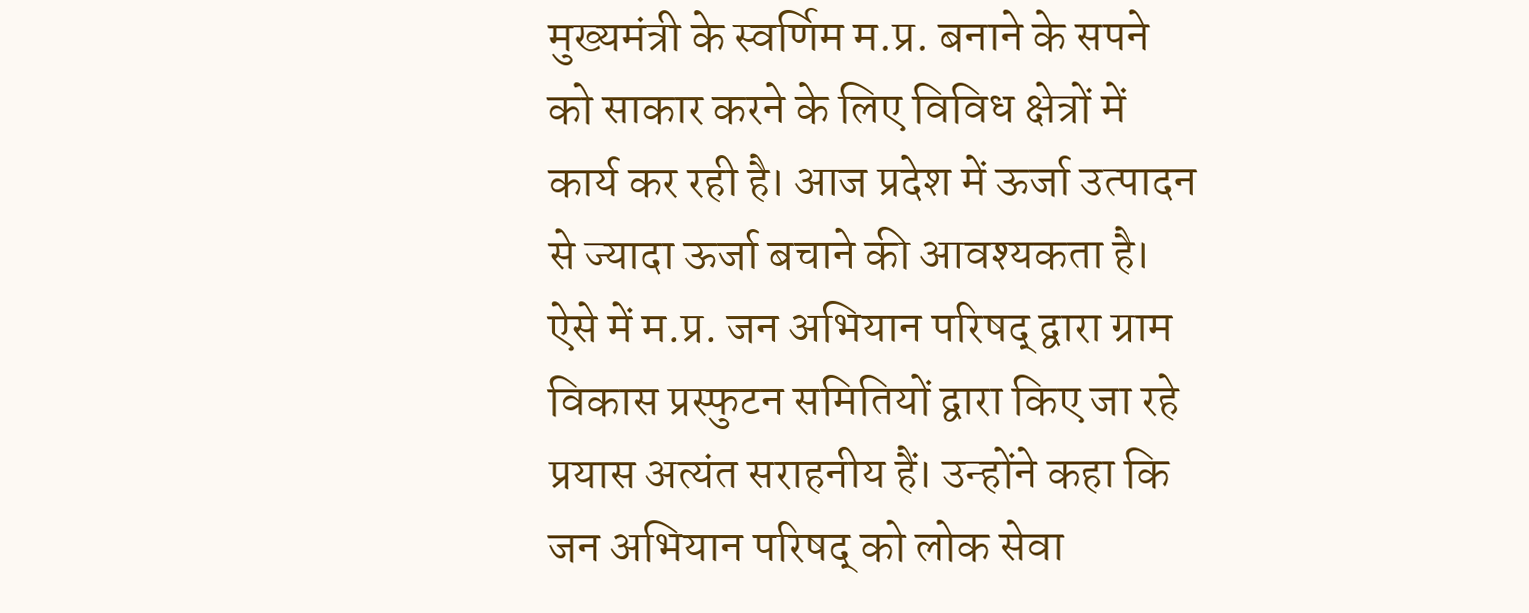मुख्यमंत्री के स्वर्णिम म.प्र. बनाने के सपने को साकार करने के लिए विविध क्षेत्रों में कार्य कर रही है। आज प्रदेश में ऊर्जा उत्पादन से ज्यादा ऊर्जा बचाने की आवश्यकता है। ऐसे में म.प्र. जन अभियान परिषद्‌ द्वारा ग्राम विकास प्रस्फुटन समितियों द्वारा किए जा रहे प्रयास अत्यंत सराहनीय हैं। उन्होंने कहा कि जन अभियान परिषद्‌ को लोक सेवा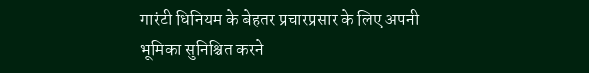गारंटी धिनियम के बेहतर प्रचारप्रसार के लिए अपनी भूमिका सुनिश्चित करने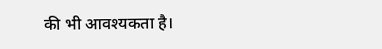की भी आवश्यकता है।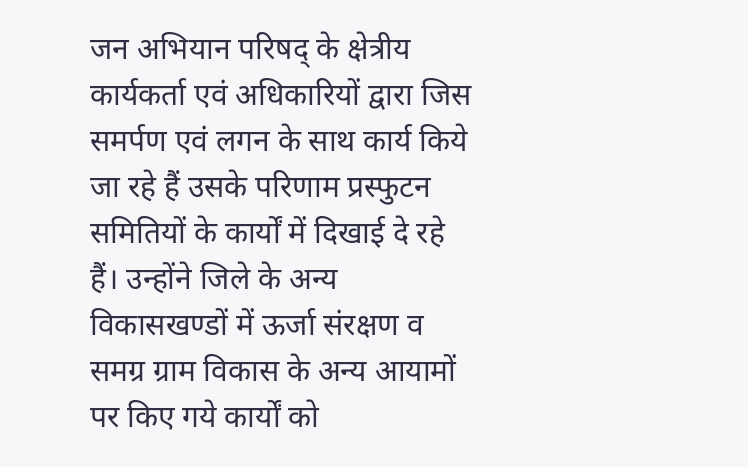जन अभियान परिषद्‌ के क्षेत्रीय कार्यकर्ता एवं अधिकारियों द्वारा जिस समर्पण एवं लगन के साथ कार्य किये जा रहे हैं उसके परिणाम प्रस्फुटन समितियों के कार्यों में दिखाई दे रहे हैं। उन्होंने जिले के अन्य विकासखण्डों में ऊर्जा संरक्षण व समग्र ग्राम विकास के अन्य आयामों पर किए गये कार्यों को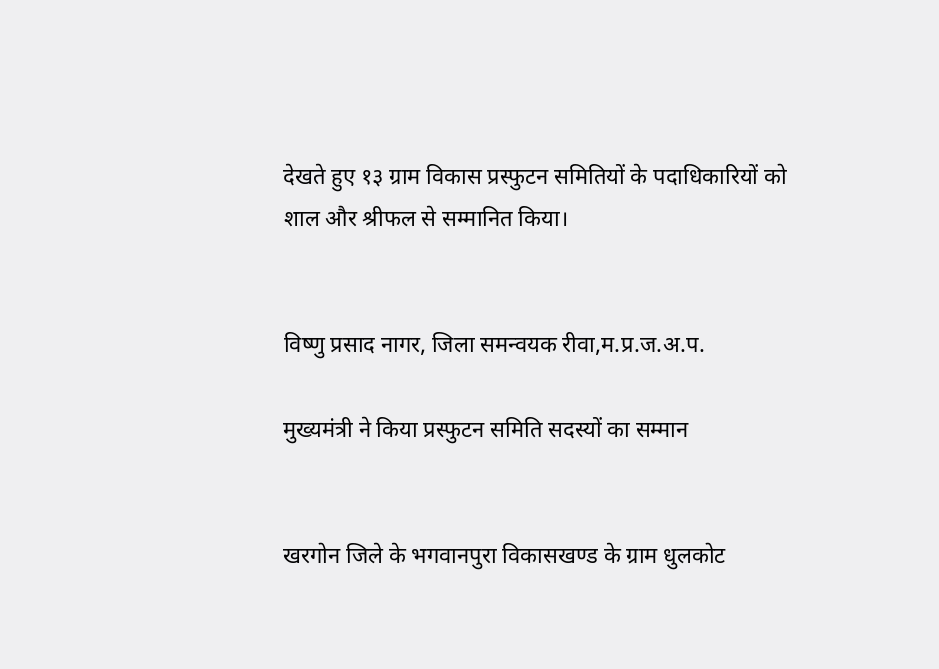देखते हुए १३ ग्राम विकास प्रस्फुटन समितियों के पदाधिकारियों को शाल और श्रीफल से सम्मानित किया।


विष्णु प्रसाद नागर, जिला समन्वयक रीवा,म.प्र.ज.अ.प.

मुख्यमंत्री ने किया प्रस्फुटन समिति सदस्यों का सम्मान


खरगोन जिले के भगवानपुरा विकासखण्ड के ग्राम धुलकोट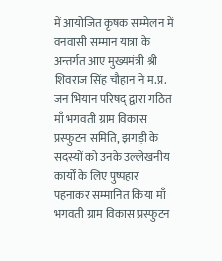में आयोजित कृषक सम्मेलन में वनवासी सम्मान यात्रा के अन्तर्गत आए मुख्यमंत्री श्री शिवराज सिंह चौहान ने म.प्र. जन भियान परिषद्‌ द्वारा गठित माँ भगवती ग्राम विकास प्रस्फुटन समिति, झगड़ी के सदस्यों को उनके उल्लेखनीय कार्यों के लिए पुष्पहार पहनाकर सम्मानित किया माँ भगवती ग्राम विकास प्रस्फुटन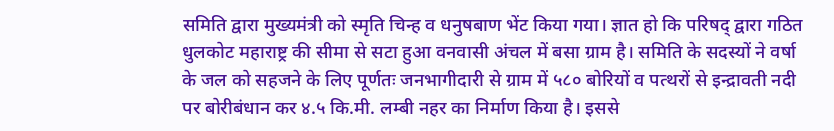समिति द्वारा मुख्यमंत्री को स्मृति चिन्ह व धनुषबाण भेंट किया गया। ज्ञात हो कि परिषद्‌ द्वारा गठित धुलकोट महाराष्ट्र की सीमा से सटा हुआ वनवासी अंचल में बसा ग्राम है। समिति के सदस्यों ने वर्षा के जल को सहजने के लिए पूर्णतः जनभागीदारी से ग्राम में ५८० बोरियों व पत्थरों से इन्द्रावती नदी पर बोरीबंधान कर ४.५ कि.मी. लम्बी नहर का निर्माण किया है। इससे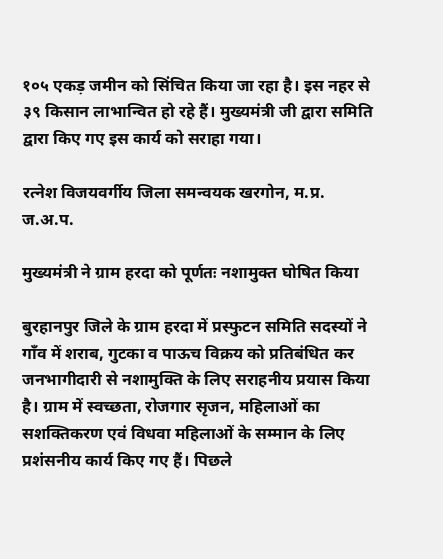१०५ एकड़ जमीन को सिंचित किया जा रहा है। इस नहर से ३९ किसान लाभान्वित हो रहे हैं। मुख्यमंत्री जी द्वारा समिति द्वारा किए गए इस कार्य को सराहा गया।

रत्नेश विजयवर्गीय जिला समन्वयक खरगोन, म.प्र. ज.अ.प.

मुख्यमंत्री ने ग्राम हरदा को पूर्णतः नशामुक्त घोषित किया

बुरहानपुर जिले के ग्राम हरदा में प्रस्फुटन समिति सदस्यों ने गाँव में शराब, गुटका व पाऊच विक्रय को प्रतिबंधित कर जनभागीदारी से नशामुक्ति के लिए सराहनीय प्रयास किया है। ग्राम में स्वच्छता, रोजगार सृजन, महिलाओं का सशक्तिकरण एवं विधवा महिलाओं के सम्मान के लिए प्रशंसनीय कार्य किए गए हैं। पिछले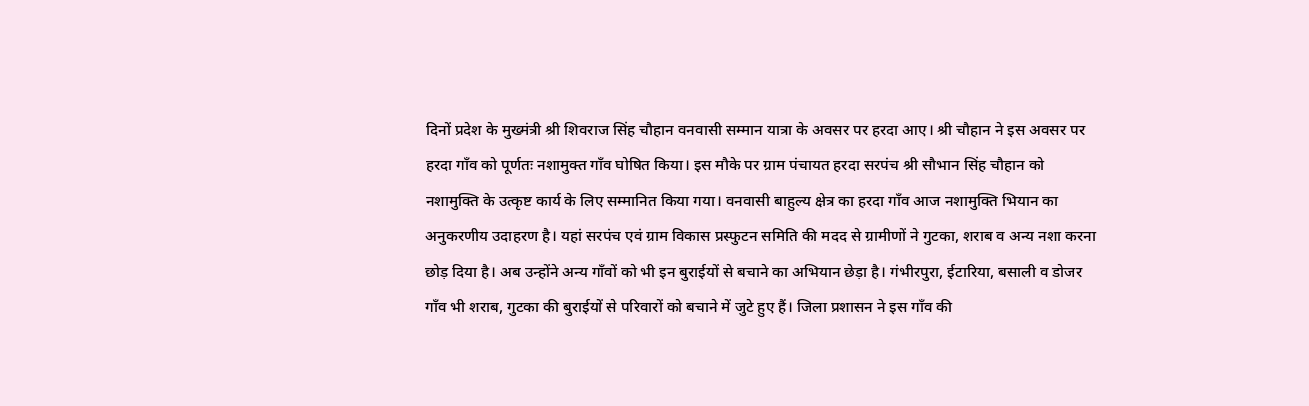दिनों प्रदेश के मुख्मंत्री श्री शिवराज सिंह चौहान वनवासी सम्मान यात्रा के अवसर पर हरदा आए। श्री चौहान ने इस अवसर पर हरदा गाँव को पूर्णतः नशामुक्त गाँव घोषित किया। इस मौके पर ग्राम पंचायत हरदा सरपंच श्री सौभान सिंह चौहान को नशामुक्ति के उत्कृष्ट कार्य के लिए सम्मानित किया गया। वनवासी बाहुल्य क्षेत्र का हरदा गाँव आज नशामुक्ति भियान का अनुकरणीय उदाहरण है। यहां सरपंच एवं ग्राम विकास प्रस्फुटन समिति की मदद से ग्रामीणों ने गुटका, शराब व अन्य नशा करना छोड़ दिया है। अब उन्होंने अन्य गाँवों को भी इन बुराईयों से बचाने का अभियान छेड़ा है। गंभीरपुरा, ईटारिया, बसाली व डोजर गाँव भी शराब, गुटका की बुराईयों से परिवारों को बचाने में जुटे हुए हैं। जिला प्रशासन ने इस गाँव की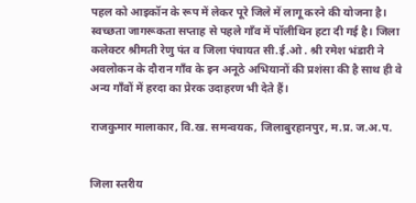पहल को आइकॉन के रूप में लेकर पूरे जिले में लागू करने की योजना है। स्वच्छता जागरूकता सप्ताह से पहले गाँव में पॉलीथिन हटा दी गई है। जिला कलेक्टर श्रीमती रेणु पंत व जिला पंचायत सी.ई.ओ . श्री रमेश भंडारी ने अवलोकन के दौरान गाँव के इन अनूठे अभियानों की प्रशंसा की है साथ ही वे अन्य गाँवों में हरदा का प्रेरक उदाहरण भी देते हैं।

राजकुमार मालाकार, वि.ख. समन्वयक, जिलाबुरहानपुर, म.प्र. ज.अ.प.


जिला स्तरीय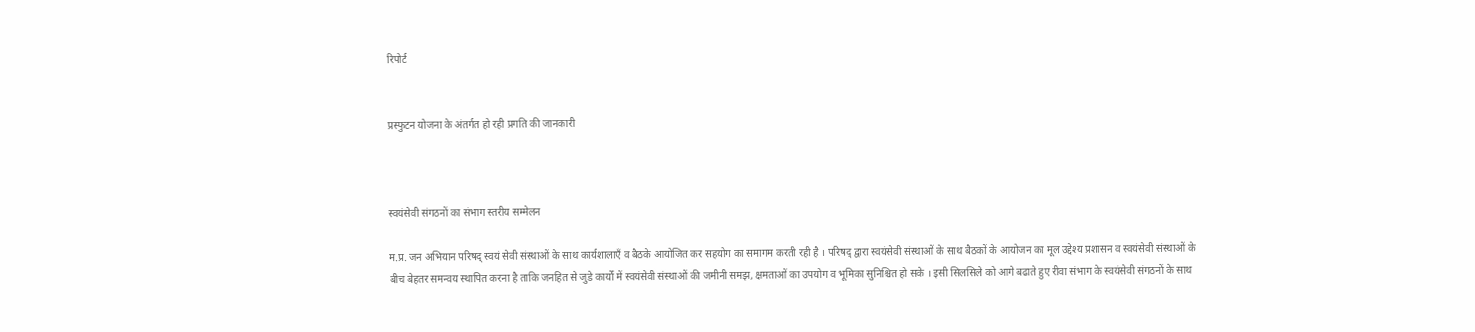रिपोर्ट


प्रस्फुटन योजना के अंतर्गत हो रही प्रगति की जानकारी



स्वयंसेवी संगठनों का संभाग स्तरीय सम्मेलन

म.प्र. जन अभियान परिषद् स्वयं सेवी संस्थाओं के साथ कार्यशालाएँ व बैठके आयोजित कर सहयोग का समागम करती रही है । परिषद् द्वारा स्वयंसेवी संस्थाओं के साथ बैठकों के आयोजन का मूल उद्देश्य प्रशासन व स्वयंसेवी संस्थाओं के बीच बेहतर समन्वय स्थापित करना है ताकि जनहित से जुडे कार्यों में स्वयंसेवी संस्थाओं की जमीनी समझ, क्षमताओं का उपयोग व भूमिका सुनिश्चित हो सके । इसी सिलसिले को आगे बढाते हुए रीवा संभाग के स्वयंसेवी संगठनों के साथ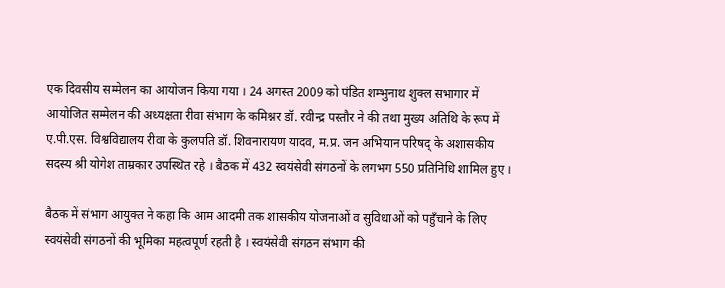एक दिवसीय सम्मेलन का आयोजन किया गया । 24 अगस्त 2009 को पंडित शम्भुनाथ शुक्ल सभागार में आयोजित सम्मेलन की अध्यक्षता रीवा संभाग के कमिश्नर डॉ. रवीन्द्र पस्तौर ने की तथा मुख्य अतिथि के रूप में ए.पी.एस. विश्वविद्यालय रीवा के कुलपति डॉ. शिवनारायण यादव, म.प्र. जन अभियान परिषद् के अशासकीय सदस्य श्री योगेश ताम्रकार उपस्थित रहे । बैठक में 432 स्वयंसेवी संगठनों के लगभग 550 प्रतिनिधि शामिल हुए ।

बैठक में संभाग आयुक्त ने कहा कि आम आदमी तक शासकीय योजनाओं व सुविधाओं को पहुँचाने के लिए स्वयंसेवी संगठनों की भूमिका महत्वपूर्ण रहती है । स्वयंसेवी संगठन संभाग की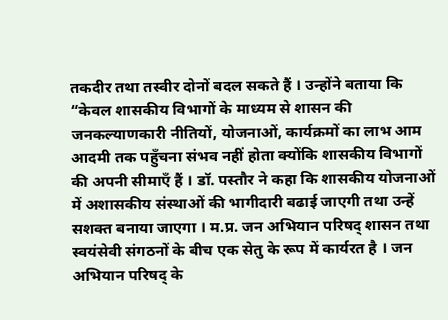तकदीर तथा तस्वीर दोनों बदल सकते हैं । उन्होंने बताया कि “केवल शासकीय विभागों के माध्यम से शासन की जनकल्याणकारी नीतियों, योजनाओं, कार्यक्रमों का लाभ आम आदमी तक पहुँचना संभव नहीं होता क्योंकि शासकीय विभागों की अपनी सीमाएँ हैं । डॉ. पस्तौर ने कहा कि शासकीय योजनाओं में अशासकीय संस्थाओं की भागीदारी बढाई जाएगी तथा उन्हें सशक्त बनाया जाएगा । म.प्र. जन अभियान परिषद् शासन तथा स्वयंसेवी संगठनों के बीच एक सेतु के रूप में कार्यरत है । जन अभियान परिषद् के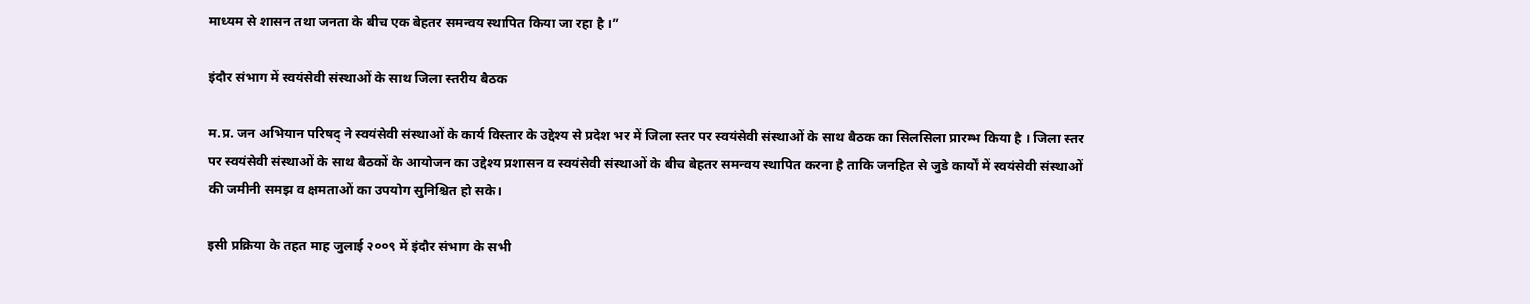माध्यम से शासन तथा जनता के बीच एक बेहतर समन्वय स्थापित किया जा रहा है ।”

इंदौर संभाग में स्वयंसेवी संस्थाओं के साथ जिला स्तरीय बैठक

म.प्र. जन अभियान परिषद् ने स्वयंसेवी संस्थाओं के कार्य विस्तार के उद्देश्य से प्रदेश भर में जिला स्तर पर स्वयंसेवी संस्थाओं के साथ बैठक का सिलसिला प्रारम्भ किया है । जिला स्तर पर स्वयंसेवी संस्थाओं के साथ बैठकों के आयोजन का उद्देश्य प्रशासन व स्वयंसेवी संस्थाओं के बीच बेहतर समन्वय स्थापित करना है ताकि जनहित से जुडे कार्यों में स्वयंसेवी संस्थाओं की जमीनी समझ व क्षमताओं का उपयोग सुनिश्चित हो सके।

इसी प्रक्रिया के तहत माह जुलाई २००९ में इंदौर संभाग के सभी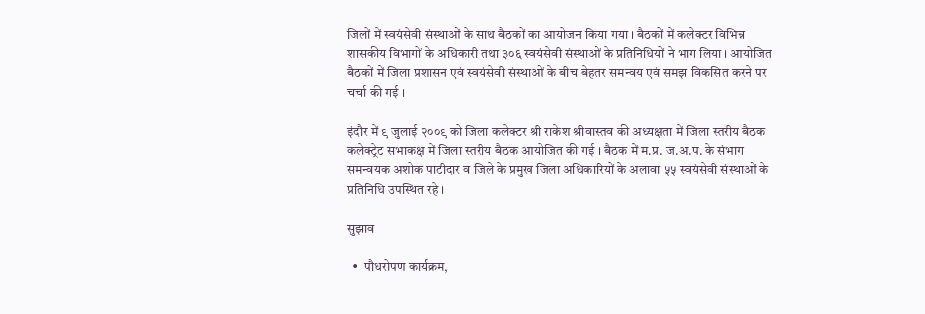जिलों में स्वयंसेवी संस्थाओं के साथ बैठकों का आयोजन किया गया । बैठकों में कलेक्टर विभिन्न शासकीय विभागों के अधिकारी तथा ३०६ स्वयंसेवी संस्थाओं के प्रतिनिधियों ने भाग लिया । आयोजित बैठकों में जिला प्रशासन एवं स्वयंसेवी संस्थाओं के बीच बेहतर समन्वय एवं समझ विकसित करने पर चर्चा की गई ।

इंदौर में ९ जुलाई २००९ को जिला कलेक्टर श्री राकेश श्रीवास्तव की अध्यक्षता में जिला स्तरीय बैठक कलेक्ट्रेट सभाकक्ष में जिला स्तरीय बैठक आयोजित की गई । बैठक में म.प्र. ज.अ.प. के संभाग समन्वयक अशोक पाटीदार व जिले के प्रमुख जिला अधिकारियों के अलावा ५५ स्वयंसेवी संस्थाओं के प्रतिनिधि उपस्थित रहे ।

सुझाव

  •  पौधरोपण कार्यक्रम,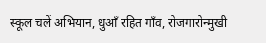स्कूल चलें अभियान, धुआँ रहित गाँव, रोजगारोन्मुखी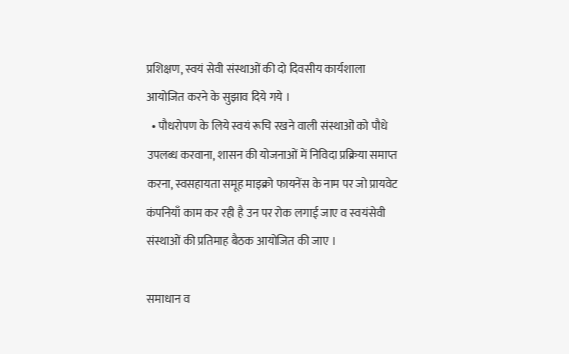प्रशिक्षण, स्वयं सेवी संस्थाओं की दो दिवसीय कार्यशाला आयोजित करने के सुझाव दिये गये ।
  • पौधरोपण के लिये स्वयं रूचि रखने वाली संस्थाओं को पौधे उपलब्ध करवाना, शासन की योजनाओं में निविदा प्रक्रिया समाप्त करना, स्वसहायता समूह माइक्रो फायनेंस के नाम पर जो प्रायवेट कंपनियाँ काम कर रही है उन पर रोक लगाई जाए व स्वयंसेवी संस्थाओं की प्रतिमाह बैठक आयोजित की जाए ।

समाधान व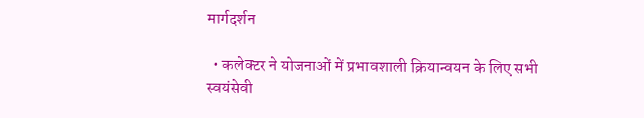मार्गदर्शन

  • कलेक्टर ने योजनाओं में प्रभावशाली क्रियान्वयन के लिए सभी स्वयंसेवी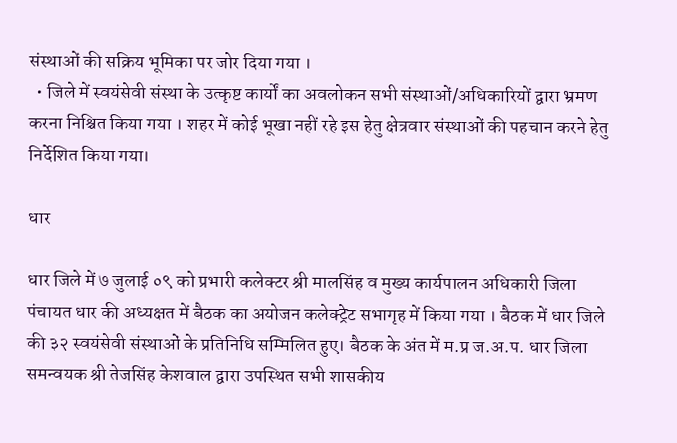संस्थाओं की सक्रिय भूमिका पर जोर दिया गया ।
  • जिले में स्वयंसेवी संस्था के उत्कृष्ट कार्यों का अवलोकन सभी संस्थाओं/अधिकारियों द्वारा भ्रमण करना निश्चित किया गया । शहर में कोई भूखा नहीं रहे इस हेतु क्षेत्रवार संस्थाओं की पहचान करने हेतु निर्देशित किया गया।

धार

धार जिले में ७ जुलाई ०९ को प्रभारी कलेक्टर श्री मालसिंह व मुख्य कार्यपालन अधिकारी जिला पंचायत धार की अध्यक्षत में बैठक का अयोजन कलेक्ट्रेट सभागृह में किया गया । बैठक में धार जिले की ३२ स्वयंसेवी संस्थाओं के प्रतिनिधि सम्मिलित हुए। बैठक के अंत में म.प्र ज.अ.प. धार जिला समन्वयक श्री तेजसिंह केशवाल द्वारा उपस्थित सभी शासकीय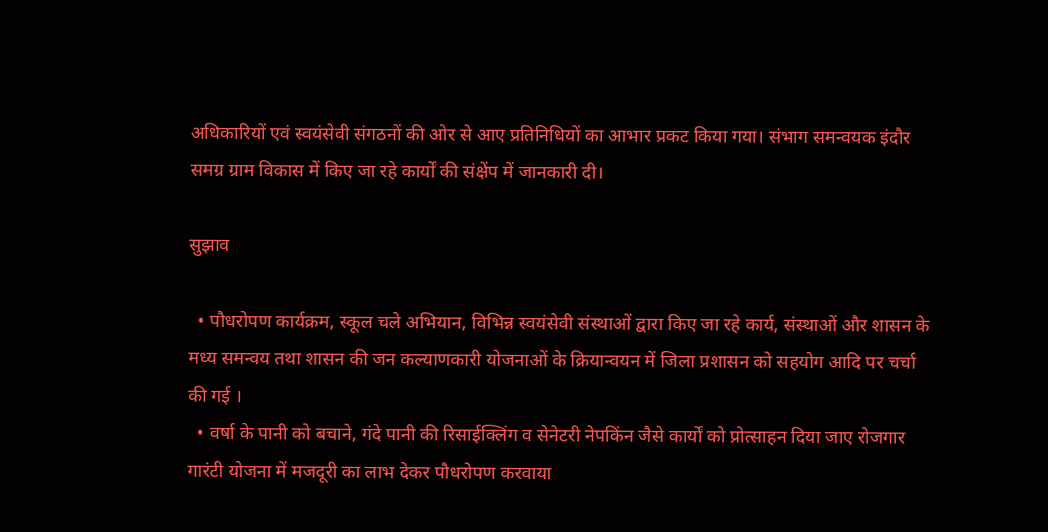अधिकारियों एवं स्वयंसेवी संगठनों की ओर से आए प्रतिनिधियों का आभार प्रकट किया गया। संभाग समन्वयक इंदौर समग्र ग्राम विकास में किए जा रहे कार्यों की संक्षेंप में जानकारी दी।

सुझाव

  • पौधरोपण कार्यक्रम, स्कूल चले अभियान, विभिन्न स्वयंसेवी संस्थाओं द्वारा किए जा रहे कार्य, संस्थाओं और शासन के मध्य समन्वय तथा शासन की जन कल्याणकारी योजनाओं के क्रियान्वयन में जिला प्रशासन को सहयोग आदि पर चर्चा की गई ।
  • वर्षा के पानी को बचाने, गंदे पानी की रिसाईक्लिंग व सेनेटरी नेपकिंन जैसे कार्यों को प्रोत्साहन दिया जाए रोजगार गारंटी योजना में मजदूरी का लाभ देकर पौधरोपण करवाया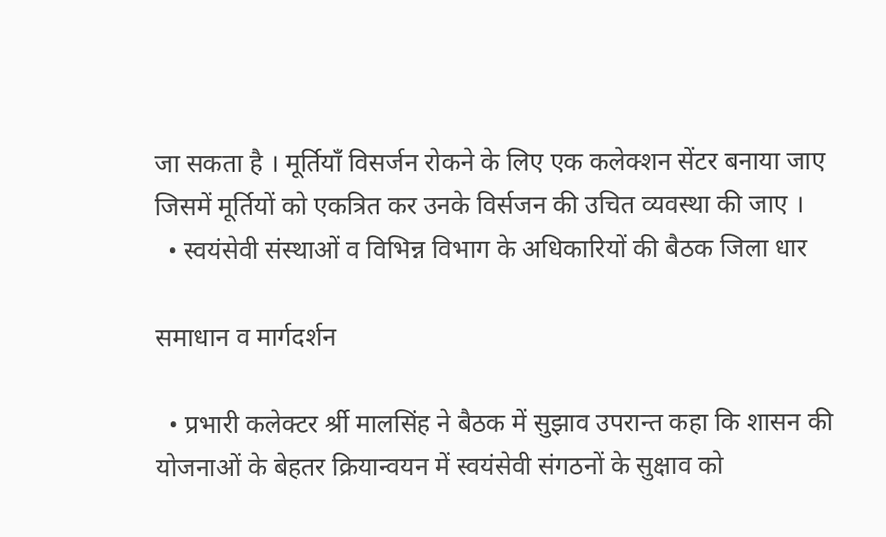जा सकता है । मूर्तियाँ विसर्जन रोकने के लिए एक कलेक्शन सेंटर बनाया जाए जिसमें मूर्तियों को एकत्रित कर उनके विर्सजन की उचित व्यवस्था की जाए ।
  • स्वयंसेवी संस्थाओं व विभिन्न विभाग के अधिकारियों की बैठक जिला धार

समाधान व मार्गदर्शन

  • प्रभारी कलेक्टर र्श्री मालसिंह ने बैठक में सुझाव उपरान्त कहा कि शासन की योजनाओं के बेहतर क्रियान्वयन में स्वयंसेवी संगठनों के सुक्षाव को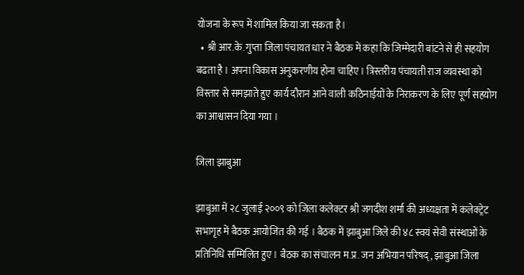योजना के रूप में शामिल किया जा सकता है।
  • श्री आर.के. गुप्ता जिला पंचायत धार ने बैठक में कहा कि जिम्मेदारी बांटने से ही सहयोग बढता है । अपना विकास अनुकरणीय होना चाहिए । त्रिस्तरीय पंचायती राज व्यवस्था को विस्तार से समझाते हुए कार्य दौरान आने वाली कठिनाईयों के निराकरण के लिए पूर्ण सहयोग का आश्वासन दिया गया ।

जिला झाबुआ

झाबुआ में २८ जुलाई २००९ को जिला कलेक्टर श्री जगदीश शर्मा की अध्यक्षता में कलेक्ट्रेट सभागृह में बैठक आयोजित की गई । बैठक में झाबुआ जिले की ४८ स्वयं सेवी संस्थाओं के प्रतिनिधि सम्मिलित हुए। बैठक का संचालन म.प्र. जन अभियान परिषद्, झाबुआ जिला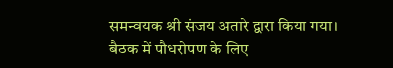समन्वयक श्री संजय अतारे द्वारा किया गया। बैठक में पौधरोपण के लिए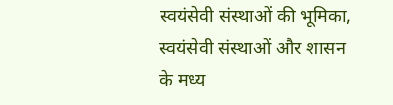स्वयंसेवी संस्थाओं की भूमिका, स्वयंसेवी संस्थाओं और शासन के मध्य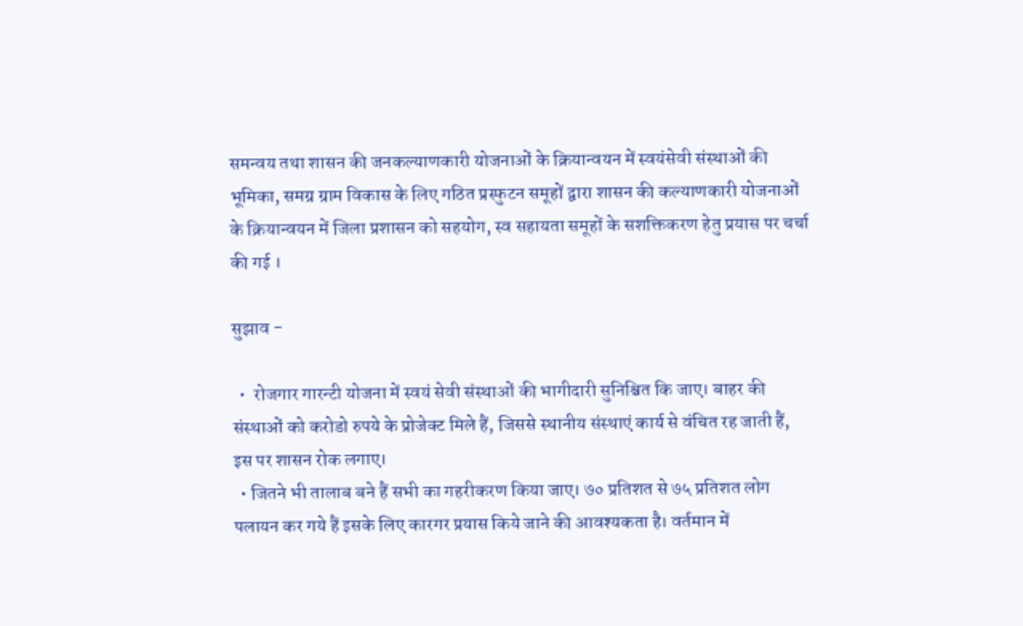समन्वय तथा शासन की जनकल्याणकारी योजनाओं के क्रियान्वयन में स्वयंसेवी संस्थाओं की भूमिका, समग्र ग्राम विकास के लिए गठित प्रस्फुटन समूहों द्वारा शासन की कल्याणकारी योजनाओं के क्रियान्वयन में जिला प्रशासन को सहयोग, स्व सहायता समूहों के सशक्तिकरण हेतु प्रयास पर चर्चा की गई ।

सुझाव -

  •  रोजगार गारन्टी योजना में स्वयं सेवी संस्थाओं की भागीदारी सुनिश्चित कि जाए। बाहर की संस्थाओं को करोडो रुपये के प्रोजेक्ट मिले हैं, जिससे स्थानीय संस्थाएं कार्य से वंचित रह जाती हैं, इस पर शासन रोक लगाए।
  • जितने भी तालाब बने हैं सभी का गहरीकरण किया जाए। ७० प्रतिशत से ७५ प्रतिशत लोग पलायन कर गये हैं इसके लिए कारगर प्रयास किये जाने की आवश्यकता है। वर्तमान में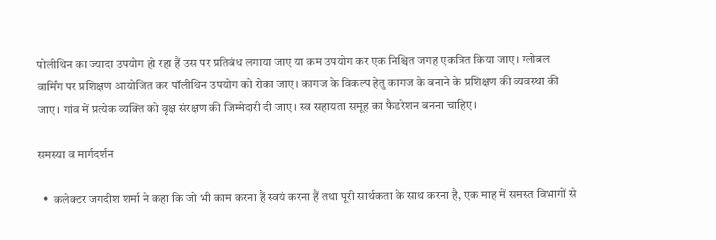पोलीथिन का ज्यादा उपयोग हो रहा हैं उस पर प्रतिबंध लगाया जाए या कम उपयोग कर एक निश्चित जगह एकत्रित किया जाए। ग्लोबल वार्मिंग पर प्रशिक्षण आयोजित कर पॉलीथिन उपयोग को रोका जाए। कागज के विकल्प हेतु कागज के बनाने के प्रशिक्षण की व्यवस्था की जाए। गांव में प्रत्येक व्यक्ति को वृक्ष संरक्षण की जिम्मेदारी दी जाए। स्व सहायता समूह का फैडरेशन बनना चाहिए।

समस्या व मार्गदर्शन

  •  कलेक्टर जगदीश शर्मा ने कहा कि जो भी काम करना हैं स्वयं करना हैं तथा पूरी सार्थकता के साथ करना है, एक माह में समस्त विभागों से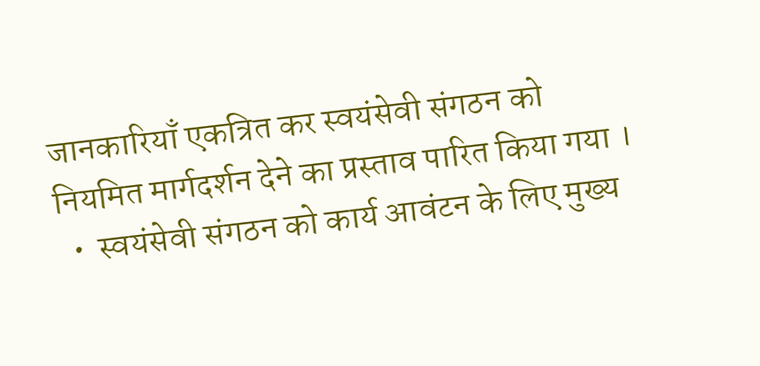जानकारियाँ एकत्रित कर स्वयंसेवी संगठन को नियमित मार्गदर्शन देने का प्रस्ताव पारित किया गया ।
  •  स्वयंसेवी संगठन को कार्य आवंटन के लिए मुख्य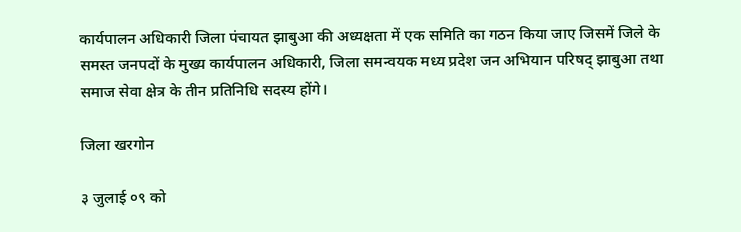कार्यपालन अधिकारी जिला पंचायत झाबुआ की अध्यक्षता में एक समिति का गठन किया जाए जिसमें जिले के समस्त जनपदों के मुख्य कार्यपालन अधिकारी, जिला समन्वयक मध्य प्रदेश जन अभियान परिषद् झाबुआ तथा समाज सेवा क्षेत्र के तीन प्रतिनिधि सदस्य होंगे।

जिला खरगोन

३ जुलाई ०९ को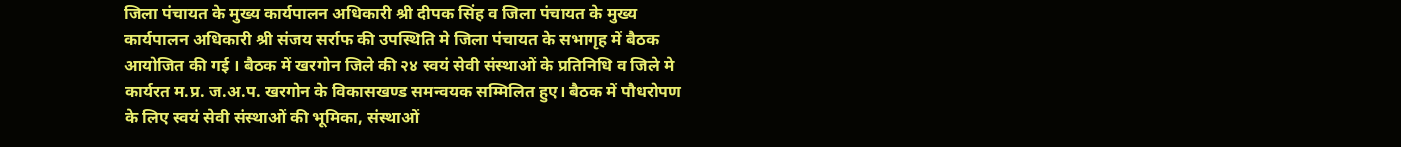जिला पंचायत के मुख्य कार्यपालन अधिकारी श्री दीपक सिंह व जिला पंचायत के मुख्य कार्यपालन अधिकारी श्री संजय सर्राफ की उपस्थिति मे जिला पंचायत के सभागृह में बैठक आयोजित की गई । बैठक में खरगोन जिले की २४ स्वयं सेवी संस्थाओं के प्रतिनिधि व जिले मे कार्यरत म.प्र. ज.अ.प. खरगोन के विकासखण्ड समन्वयक सम्मिलित हुए। बैठक में पौधरोपण के लिए स्वयं सेवी संस्थाओं की भूमिका, संस्थाओं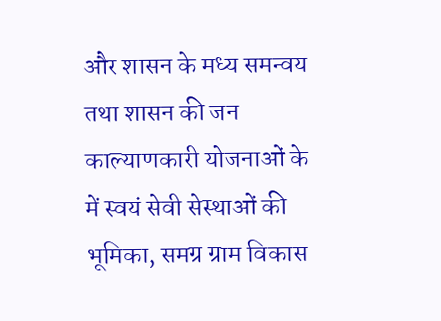और शासन के मध्य समन्वय तथा शासन की जन काल्याणकारी योजनाओं के में स्वयं सेवी सेस्थाओं की भूमिका, समग्र ग्राम विकास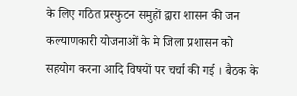के लिए गठित प्रस्फुटन समुहों द्वारा शासन की जन कल्याणकारी योजनाओं के मे जिला प्रशासन को सहयोग करना आदि विषयों पर चर्चा की गई । बैठक के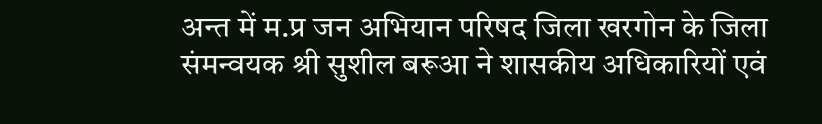अन्त में म.प्र जन अभियान परिषद जिला खरगोन के जिला संमन्वयक श्री सुशील बरूआ ने शासकीय अधिकारियों एवं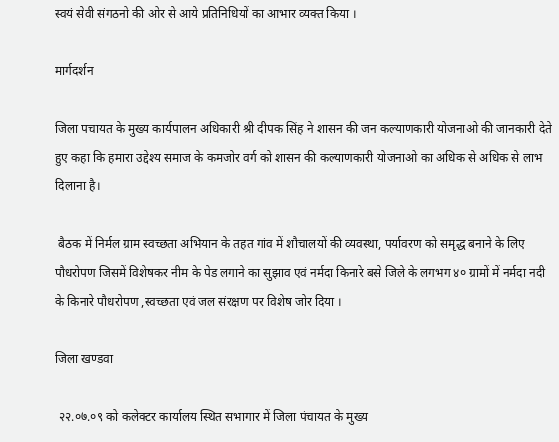स्वयं सेवी संगठनो की ओर से आये प्रतिनिधियों का आभार व्यक्त किया ।

मार्गदर्शन

जिला पचायत के मुख्य कार्यपालन अधिकारी श्री दीपक सिंह ने शासन की जन कल्याणकारी योजनाओ की जानकारी देते हुए कहा कि हमारा उद्देश्य समाज के कमजोर वर्ग को शासन की कल्याणकारी योजनाओ का अधिक से अधिक से लाभ दिलाना है।

 बैठक में निर्मल ग्राम स्वच्छता अभियान के तहत गांव में शौचालयों की व्यवस्था, पर्यावरण को समृद्ध बनाने के लिए पौधरोपण जिसमें विशेषकर नीम के पेड लगाने का सुझाव एवं नर्मदा किनारे बसे जिले के लगभग ४० ग्रामों में नर्मदा नदी के किनारे पौधरोपण ,स्वच्छता एवं जल संरक्षण पर विशेष जोर दिया ।

जिला खण्डवा

 २२.०७.०९ को कलेक्टर कार्यालय स्थित सभागार में जिला पंचायत के मुख्य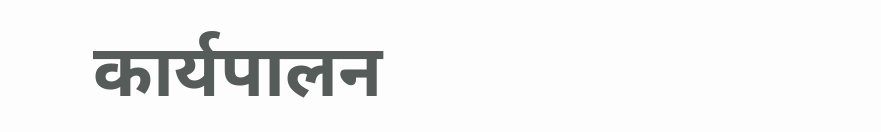कार्यपालन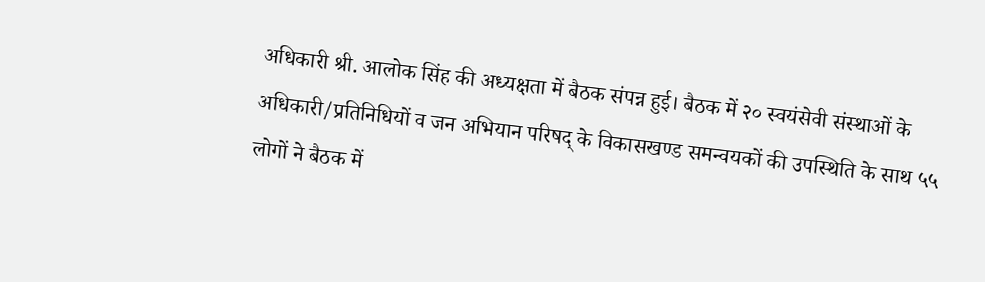अधिकारी श्री. आलोक सिंह की अध्यक्षता में बैठक संपन्न हुई। बैठक में २० स्वयंसेवी संस्थाओं के अधिकारी/प्रतिनिधियों व जन अभियान परिषद् के विकासखण्ड समन्वयकों की उपस्थिति के साथ ५५ लोगों ने बैठक में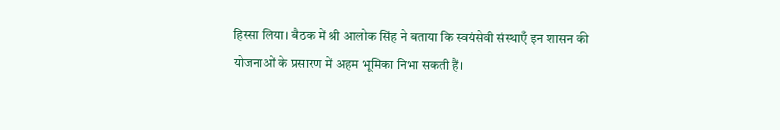हिस्सा लिया। बैठक में श्री आलोक सिंह ने बताया कि स्वयंसेवी संस्थाएँ इन शासन की योजनाओं के प्रसारण में अहम भूमिका निभा सकती हैं।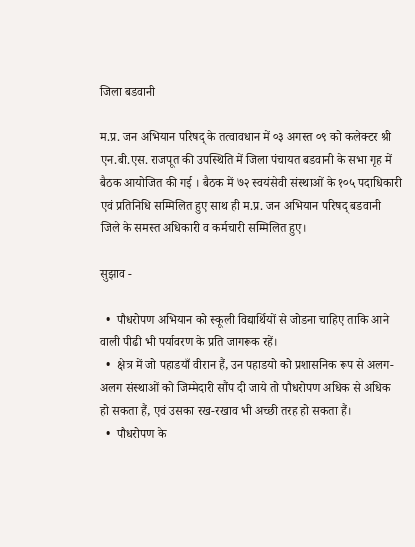जिला बडवानी

म.प्र. जन अभियान परिषद् के तत्वावधान में ०३ अगस्त ०९ को कलेक्टर श्री एन.बी.एस. राजपूत की उपस्थिति में जिला पंचायत बडवानी के सभा गृह में बैठक आयोजित की गई । बैठक में ७२ स्वयंसेवी संस्थाओं के १०५ पदाधिकारी एवं प्रतिनिधि सम्मिलित हुए साथ ही म.प्र. जन अभियान परिषद् बडवानी जिले के समस्त अधिकारी व कर्मचारी सम्मिलित हुए।

सुझाव -

  •  पौधरोपण अभियान को स्कूली विद्यार्थियों से जोडना चाहिए ताकि आने वाली पीढी भी पर्यावरण के प्रति जागरूक रहें।
  •  क्षेत्र में जो पहाडयाँ वीरान हैं, उन पहाडयो को प्रशासनिक रूप से अलग-अलग संस्थाओं को जिम्मेदारी सौंप दी जाये तो पौधरोपण अधिक से अधिक हो सकता हैं, एवं उसका रख-रखाव भी अच्छी तरह हो सकता हैं।
  •  पौधरोपण के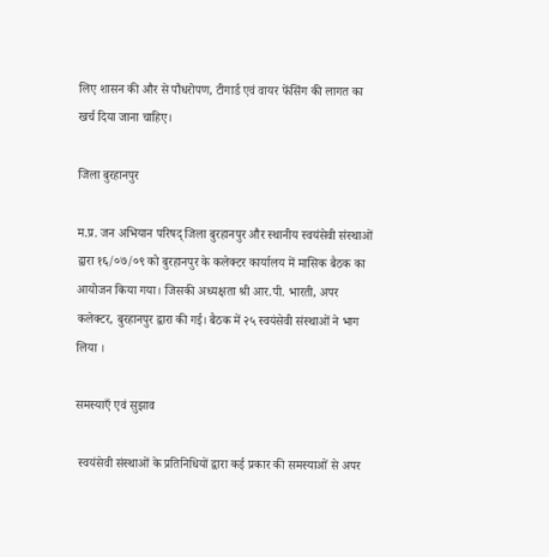लिए शासन की और से पौधरोपण, टीगार्ड एवं वायर फेंसिंग की लागत का खर्च दिया जाना चाहिए।

जिला बुरहानपुर

म.प्र. जन अभियान परिषद् जिला बुरहानपुर और स्थानीय स्वयंसेवी संस्थाओं द्वारा १६/०७/०९ को बुरहानपुर के कलेक्टर कार्यालय में मासिक बैठक का आयोजन किया गया। जिसकी अध्यक्षता श्री आर.पी. भारती, अपर कलेक्टर, बुरहानपुर द्वारा की गई। बैठक में २५ स्वयंसेवी संस्थाओं ने भाग लिया ।

समस्याएँ एवं सुझाव

 स्वयंसेवी संस्थाओं के प्रतिनिधियों द्वारा कई प्रकार की समस्याओं से अपर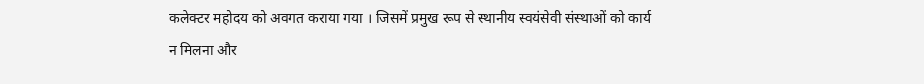कलेक्टर महोदय को अवगत कराया गया । जिसमें प्रमुख रूप से स्थानीय स्वयंसेवी संस्थाओं को कार्य न मिलना और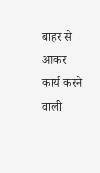बाहर से आकर कार्य करने वाली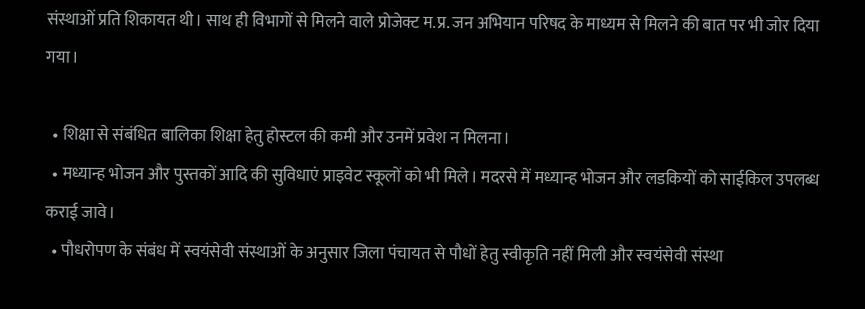संस्थाओं प्रति शिकायत थी। साथ ही विभागों से मिलने वाले प्रोजेक्ट म.प्र. जन अभियान परिषद के माध्यम से मिलने की बात पर भी जोर दिया गया।

  • शिक्षा से संबंधित बालिका शिक्षा हेतु होस्टल की कमी और उनमें प्रवेश न मिलना।
  • मध्यान्ह भोजन और पुस्तकों आदि की सुविधाएं प्राइवेट स्कूलों को भी मिले। मदरसे में मध्यान्ह भोजन और लडकियों को साईकिल उपलब्ध कराई जावे।
  • पौधरोपण के संबंध में स्वयंसेवी संस्थाओं के अनुसार जिला पंचायत से पौधों हेतु स्वीकृति नहीं मिली और स्वयंसेवी संस्था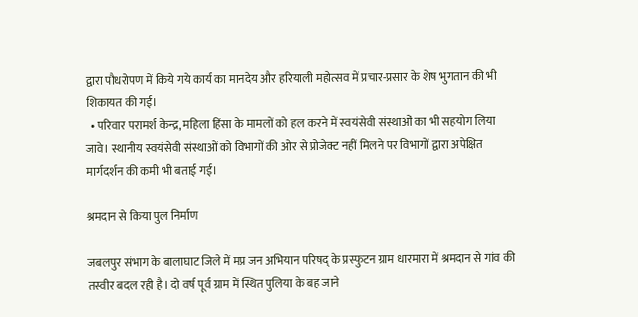द्वारा पौधरोपण में किये गये कार्य का मानदेय और हरियाली महोत्सव में प्रचार-प्रसार के शेष भुगतान की भी शिकायत की गई।
  • परिवार परामर्श केन्द्र, महिला हिंसा के मामलों को हल करने में स्वयंसेवी संस्थाओं का भी सहयोग लिया जावे। स्थानीय स्वयंसेवी संस्थाओं को विभागों की ओर से प्रोजेक्ट नहीं मिलने पर विभागों द्वारा अपेक्षित मार्गदर्शन की कमी भी बताई गई।

श्रमदान से किया पुल निर्माण

जबलपुर संभाग के बालाघाट जिले में मप्र जन अभियान परिषद् के प्रस्फुटन ग्राम धारमारा में श्रमदान से गांव की तस्वीर बदल रही है। दो वर्ष पूर्व ग्राम में स्थित पुलिया के बह जाने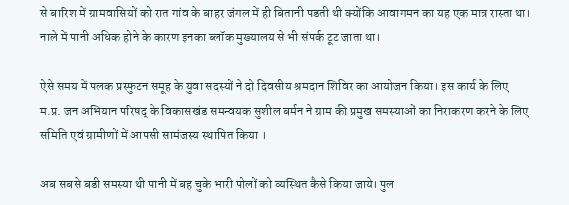से बारिश में ग्रामवासियों को रात गांव के बाहर जंगल में ही बितानी पडती थी क्योंकि आवागमन का यह एक मात्र रास्ता था। नाले में पानी अधिक होने के कारण इनका ब्लॉक मुख्यालय से भी संपर्क टूट जाता था।

ऐसे समय में पलक प्रस्फुटन समूह के युवा सदस्यों ने दो दिवसीय श्रमदान शिविर का आयोजन किया। इस कार्य के लिए म.प्र. जन अभियान परिषद् के विकासखंड समन्वयक सुशील बर्मन ने ग्राम की प्रमुख समस्याओं का निराकरण करने के लिए समिति एवं ग्रामीणों में आपसी सामंजस्य स्थापित किया ।

अब सबसे बडी समस्या थी पानी में बह चुके भारी पोलों को व्यस्थित कैसे किया जाये। पुल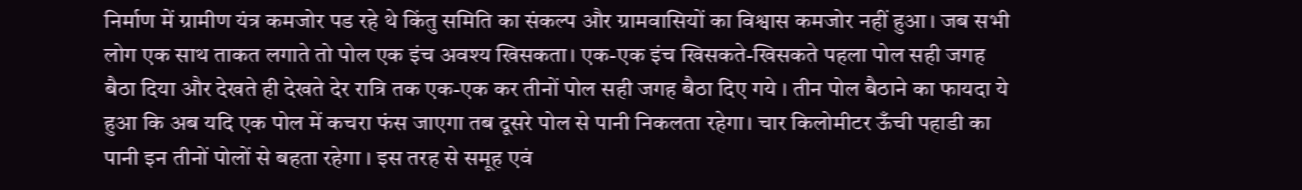निर्माण में ग्रामीण यंत्र कमजोर पड रहे थे किंतु समिति का संकल्प और ग्रामवासियों का विश्वास कमजोर नहीं हुआ। जब सभी लोग एक साथ ताकत लगाते तो पोल एक इंच अवश्य खिसकता। एक-एक इंच खिसकते-खिसकते पहला पोल सही जगह बैठा दिया और देखते ही देखते देर रात्रि तक एक-एक कर तीनों पोल सही जगह बैठा दिए गये । तीन पोल बैठाने का फायदा ये हुआ कि अब यदि एक पोल में कचरा फंस जाएगा तब दूसरे पोल से पानी निकलता रहेगा। चार किलोमीटर ऊँची पहाडी का पानी इन तीनों पोलों से बहता रहेगा । इस तरह से समूह एवं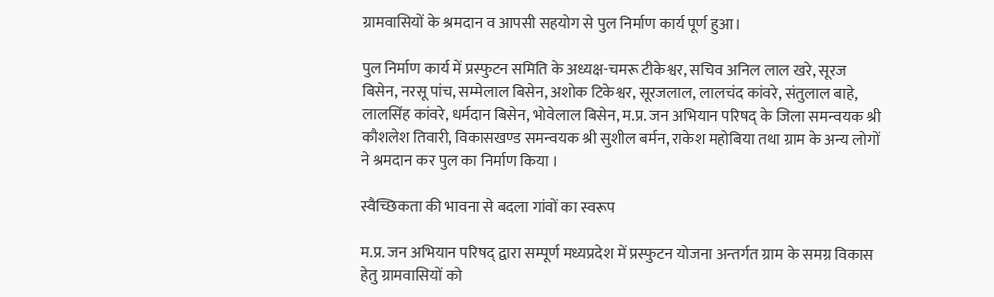ग्रामवासियों के श्रमदान व आपसी सहयोग से पुल निर्माण कार्य पूर्ण हुआ।

पुल निर्माण कार्य में प्रस्फुटन समिति के अध्यक्ष-चमरू टीकेश्वर, सचिव अनिल लाल खरे, सूरज बिसेन, नरसू पांच, सम्मेलाल बिसेन, अशोक टिकेश्वर, सूरजलाल, लालचंद कांवरे, संतुलाल बाहे, लालसिंह कांवरे, धर्मदान बिसेन, भोवेलाल बिसेन, म.प्र. जन अभियान परिषद् के जिला समन्वयक श्री कौशलेश तिवारी, विकासखण्ड समन्वयक श्री सुशील बर्मन, राकेश महोबिया तथा ग्राम के अन्य लोगों ने श्रमदान कर पुल का निर्माण किया ।

स्वैच्छिकता की भावना से बदला गांवों का स्वरूप

म.प्र. जन अभियान परिषद् द्वारा सम्पूर्ण मध्यप्रदेश में प्रस्फुटन योजना अन्तर्गत ग्राम के समग्र विकास हेतु ग्रामवासियों को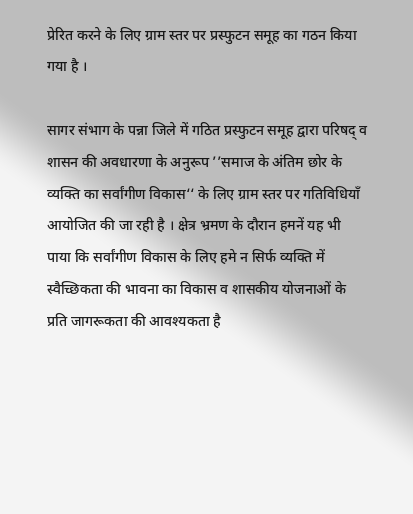प्रेरित करने के लिए ग्राम स्तर पर प्रस्फुटन समूह का गठन किया गया है ।

सागर संभाग के पन्ना जिले में गठित प्रस्फुटन समूह द्वारा परिषद् व शासन की अवधारणा के अनुरूप ’’समाज के अंतिम छोर के व्यक्ति का सर्वांगीण विकास‘‘ के लिए ग्राम स्तर पर गतिविधियाँ आयोजित की जा रही है । क्षेत्र भ्रमण के दौरान हमनें यह भी पाया कि सर्वांगीण विकास के लिए हमे न सिर्फ व्यक्ति में स्वैच्छिकता की भावना का विकास व शासकीय योजनाओं के प्रति जागरूकता की आवश्यकता है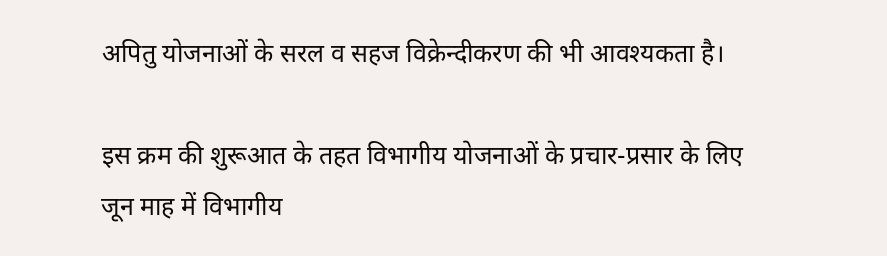अपितु योजनाओं के सरल व सहज विक्रेन्दीकरण की भी आवश्यकता है।

इस क्रम की शुरूआत के तहत विभागीय योजनाओं के प्रचार-प्रसार के लिए जून माह में विभागीय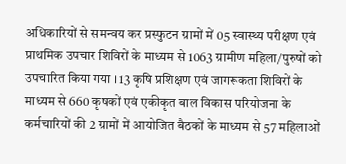अधिकारियों से समन्वय कर प्रस्फुटन ग्रामों में 05 स्वास्थ्य परीक्षण एवं प्राथमिक उपचार शिविरों के माध्यम से 1063 ग्रामीण महिला/पुरुषों को उपचारित किया गया । 13 कृषि प्रशिक्षण एवं जागरूकता शिविरों के माध्यम से 660 कृषकों एवं एकीकृत बाल विकास परियोजना के कर्मचारियों की 2 ग्रामों में आयोजित बैठकों के माध्यम से 57 महिलाओं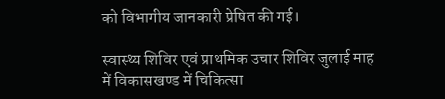को विभागीय जानकारी प्रेषित की गई।

स्वास्थ्य शिविर एवं प्राथमिक उचार शिविर जुलाई माह में विकासखण्ड में चिकित्सा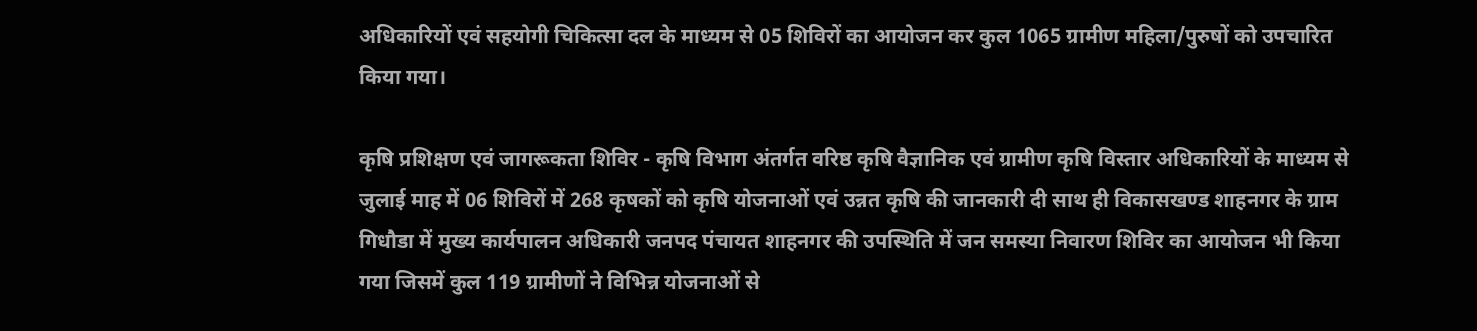अधिकारियों एवं सहयोगी चिकित्सा दल के माध्यम से 05 शिविरों का आयोजन कर कुल 1065 ग्रामीण महिला/पुरुषों को उपचारित किया गया।

कृषि प्रशिक्षण एवं जागरूकता शिविर - कृषि विभाग अंतर्गत वरिष्ठ कृषि वैज्ञानिक एवं ग्रामीण कृषि विस्तार अधिकारियों के माध्यम से जुलाई माह में 06 शिविरों में 268 कृषकों को कृषि योजनाओं एवं उन्नत कृषि की जानकारी दी साथ ही विकासखण्ड शाहनगर के ग्राम गिधौडा में मुख्य कार्यपालन अधिकारी जनपद पंचायत शाहनगर की उपस्थिति में जन समस्या निवारण शिविर का आयोजन भी किया गया जिसमें कुल 119 ग्रामीणों ने विभिन्न योजनाओं से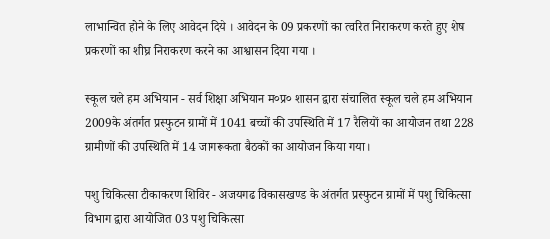लाभान्वित होने के लिए आवेदन दिये । आवेदन के 09 प्रकरणों का त्वरित निराकरण करते हुए शेष प्रकरणों का शीघ्र निराकरण करने का आश्वासन दिया गया ।

स्कूल चले हम अभियान - सर्व शिक्षा अभियान म०प्र० शासन द्वारा संचालित स्कूल चले हम अभियान 2009के अंतर्गत प्रस्फुटन ग्रामों में 1041 बच्चों की उपस्थिति में 17 रैलियों का आयोजन तथा 228 ग्रामीणों की उपस्थिति में 14 जागरूकता बैठकों का आयोजन किया गया।

पशु चिकित्सा टीकाकरण शिविर - अजयगढ विकासखण्ड के अंतर्गत प्रस्फुटन ग्रामों में पशु चिकित्सा विभाग द्वारा आयोजित 03 पशु चिकित्सा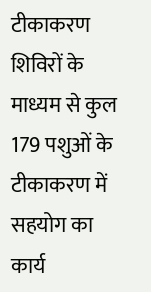टीकाकरण शिविरों के माध्यम से कुल 179 पशुओं के टीकाकरण में सहयोग का कार्य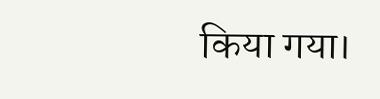किया गया।